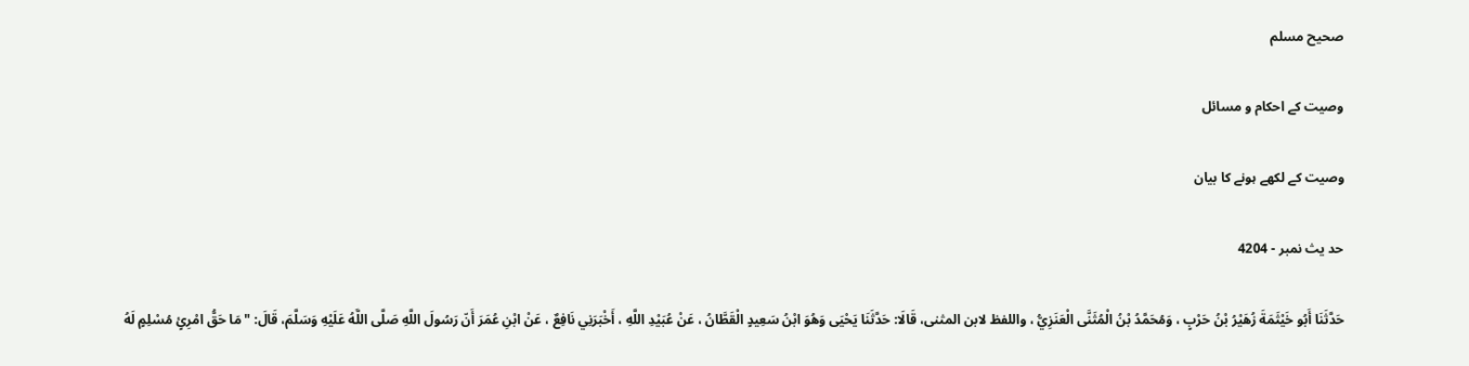صحیح مسلم

وصیت کے احکام و مسائل

وصیت کے لکھے ہونے کا بیان

حد یث نمبر - 4204

حَدَّثَنَا أَبُو خَيْثَمَةَ زُهَيْرُ بْنُ حَرْبٍ ، وَمُحَمَّدُ بْنُ الْمُثَنَّى الْعَنَزِيُّ ، واللفظ لابن المثنى، قَالَا: حَدَّثَنَا يَحْيَى وَهُوَ ابْنُ سَعِيدٍ الْقَطَّانُ ، عَنْ عُبَيْدِ اللَّهِ ، أَخْبَرَنِي نَافِعٌ ، عَنْ ابْنِ عُمَرَ أَنّ رَسُولَ اللَّهِ صَلَّى اللَّهُ عَلَيْهِ وَسَلَّمَ، قَالَ: " مَا حَقُّ امْرِئٍ مُسْلِمٍ لَهُ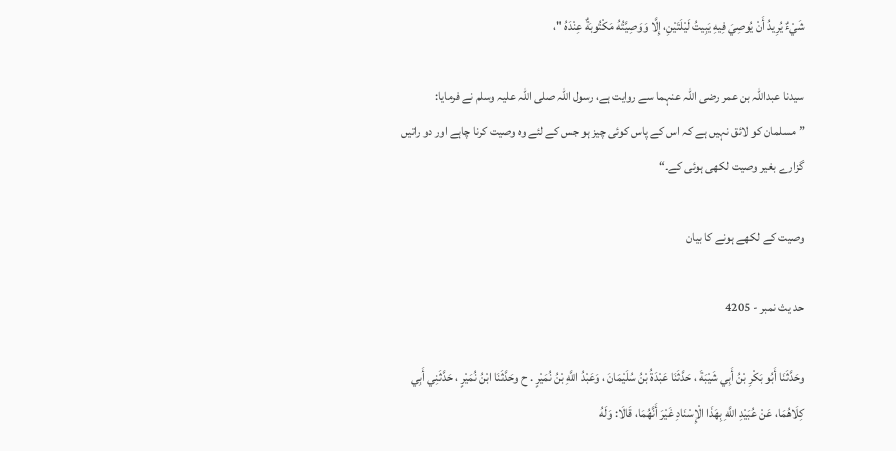شَيْءٌ يُرِيدُ أَنْ يُوصِيَ فِيهِ يَبِيتُ لَيْلَتَيْنِ، إِلَّا وَوَصِيَّتُهُ مَكْتُوبَةٌ عِنْدَهُ "،

سیدنا عبداللہ بن عمر رضی اللہ عنہما سے روایت ہے، رسول اللہ صلی اللہ علیہ وسلم نے فرمایا: ”مسلمان کو لائق نہیں ہے کہ اس کے پاس کوئی چیز ہو جس کے لئے وہ وصیت کرنا چاہے اور دو راتیں گزارے بغیر وصیت لکھی ہوئی کے۔“

وصیت کے لکھے ہونے کا بیان

حد یث نمبر - 4205

وحَدَّثَنَا أَبُو بَكْرِ بْنُ أَبِي شَيْبَةَ ، حَدَّثَنَا عَبْدَةُ بْنُ سُلَيْمَانَ ، وَعَبْدُ اللَّهِ بْنُ نُمَيْرٍ . ح وحَدَّثَنَا ابْنُ نُمَيْرٍ ، حَدَّثَنِي أَبِي كِلَاهُمَا، عَنْ عُبَيْدِ اللَّهِ بِهَذَا الْإِسْنَادِ غَيْرَ أَنَّهُمَا، قَالَا: وَلَهُ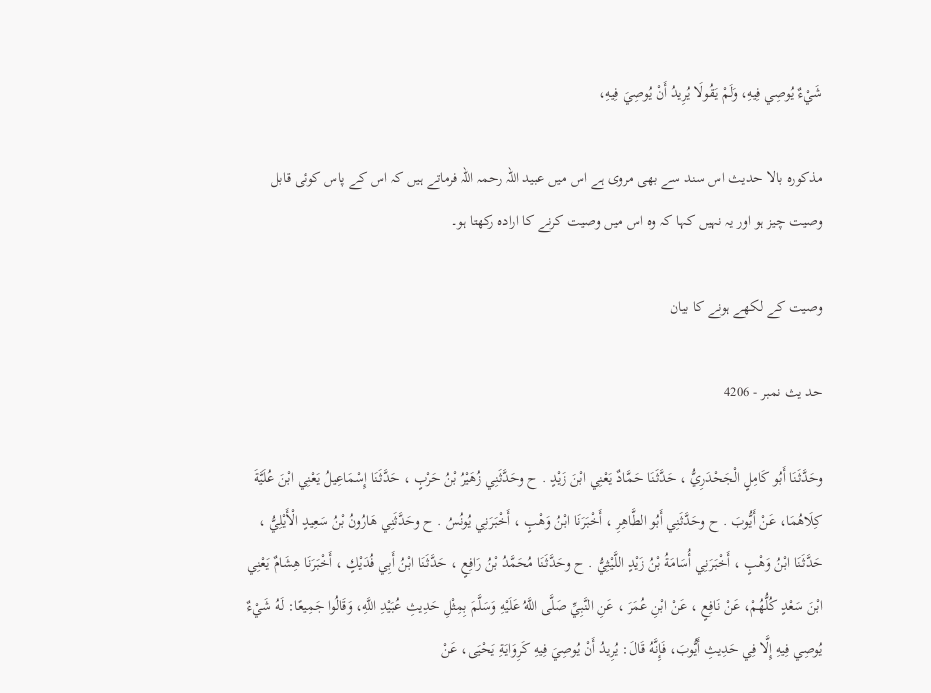شَيْءٌ يُوصِي فِيهِ، وَلَمْ يَقُولَا يُرِيدُ أَنْ يُوصِيَ فِيهِ،

مذکورہ بالا حدیث اس سند سے بھی مروی ہے اس میں عبید اللہ رحمہ اللہ فرماتے ہیں کہ اس کے پاس کوئی قابل وصیت چیز ہو اور یہ نہیں کہا کہ وہ اس میں وصیت کرنے کا ارادہ رکھتا ہو۔

وصیت کے لکھے ہونے کا بیان

حد یث نمبر - 4206

وحَدَّثَنَا أَبُو كَامِلٍ الْجَحْدَرِيُّ ، حَدَّثَنَا حَمَّادٌ يَعْنِي ابْنَ زَيْدٍ . ح وحَدَّثَنِي زُهَيْرُ بْنُ حَرْبٍ ، حَدَّثَنَا إِسْمَاعِيلُ يَعْنِي ابْنَ عُلَيَّةَ كِلَاهُمَا، عَنْ أَيُّوبَ . ح وحَدَّثَنِي أَبُو الطَّاهِرِ ، أَخْبَرَنَا ابْنُ وَهْبٍ ، أَخْبَرَنِي يُونُسُ . ح وحَدَّثَنِي هَارُونُ بْنُ سَعِيدٍ الْأَيْلِيُّ ، حَدَّثَنَا ابْنُ وَهْبٍ ، أَخْبَرَنِي أُسَامَةُ بْنُ زَيْدٍ اللَّيْثِيُّ . ح وحَدَّثَنَا مُحَمَّدُ بْنُ رَافِعٍ ، حَدَّثَنَا ابْنُ أَبِي فُدَيْكٍ ، أَخْبَرَنَا هِشَامٌ يَعْنِي ابْنَ سَعْدٍ كُلُّهُمْ، عَنْ نَافِعٍ ، عَنْ ابْنِ عُمَرَ ، عَنِ النَّبِيِّ صَلَّى اللَّهُ عَلَيْهِ وَسَلَّمَ بِمِثْلِ حَدِيثِ عُبَيْدِ اللَّهِ، وَقَالُوا جَمِيعًا: لَهُ شَيْءٌ يُوصِي فِيهِ إِلَّا فِي حَدِيثِ أَيُّوبَ، فَإِنَّهُ قَالَ: يُرِيدُ أَنْ يُوصِيَ فِيهِ كَرِوَايَةِ يَحْيَى، عَنْ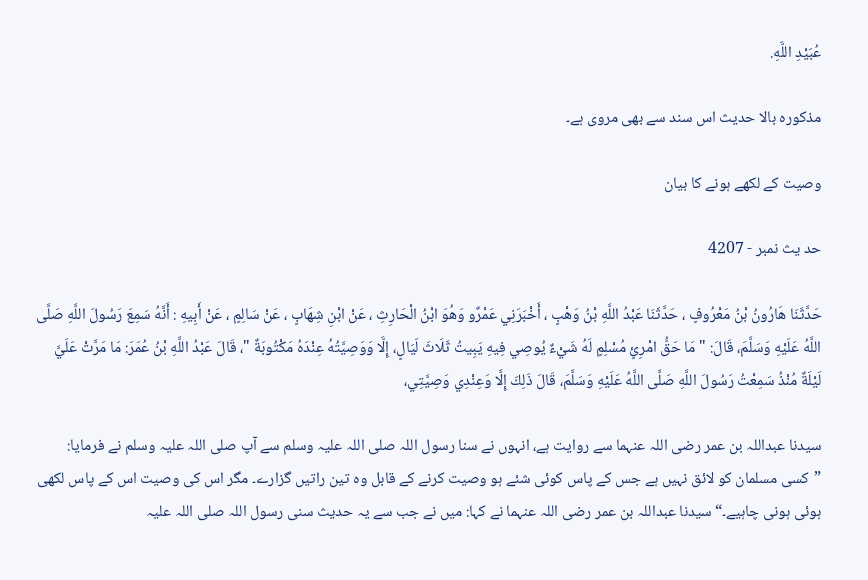عُبَيْدِ اللَّهِ.

مذکورہ بالا حدیث اس سند سے بھی مروی ہے۔

وصیت کے لکھے ہونے کا بیان

حد یث نمبر - 4207

حَدَّثَنَا هَارُونُ بْنُ مَعْرُوفٍ ، حَدَّثَنَا عَبْدُ اللَّهِ بْنُ وَهْبٍ ، أَخْبَرَنِي عَمْرٌو وَهُوَ ابْنُ الْحَارِثِ ، عَنْ ابْنِ شِهَابٍ ، عَنْ سَالِمٍ ، عَنْ أَبِيهِ : أَنَّهُ سَمِعَ رَسُولَ اللَّهِ صَلَّى اللَّهُ عَلَيْهِ وَسَلَّمَ، قَالَ: " مَا حَقُّ امْرِئٍ مُسْلِمٍ لَهُ شَيْءٌ يُوصِي فِيهِ يَبِيتُ ثَلَاثَ لَيَالٍ، إِلَّا وَوَصِيَّتُهُ عِنْدَهُ مَكْتُوبَةٌ "، قَالَ عَبْدُ اللَّهِ بْنُ عُمَرَ: مَا مَرَّتْ عَلَيَّ لَيْلَةٌ مُنْذُ سَمِعْتُ رَسُولَ اللَّهِ صَلَّى اللَّهُ عَلَيْهِ وَسَلَّمَ، قَالَ ذَلِكَ إِلَّا وَعِنْدِي وَصِيَّتِي،

سیدنا عبداللہ بن عمر رضی اللہ عنہما سے روایت ہے، انہوں نے سنا رسول اللہ صلی اللہ علیہ وسلم سے آپ صلی اللہ علیہ وسلم نے فرمایا: ”کسی مسلمان کو لائق نہیں ہے جس کے پاس کوئی شئے ہو وصیت کرنے کے قابل وہ تین راتیں گزارے۔ مگر اس کی وصیت اس کے پاس لکھی ہوئی ہونی چاہیے۔“ سیدنا عبداللہ بن عمر رضی اللہ عنہما نے کہا: میں نے جب سے یہ حدیث سنی رسول اللہ صلی اللہ علیہ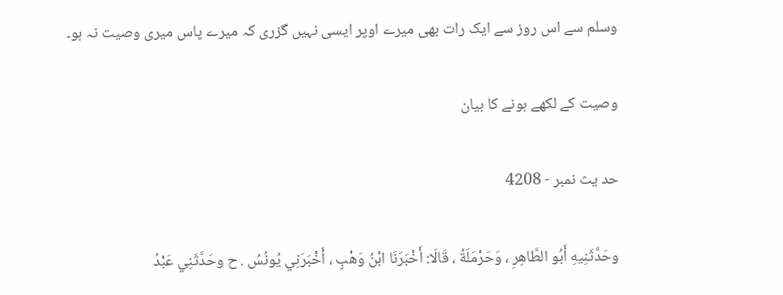وسلم سے اس روز سے ایک رات بھی میرے اوپر ایسی نہیں گزری کہ میرے پاس میری وصیت نہ ہو۔

وصیت کے لکھے ہونے کا بیان

حد یث نمبر - 4208

وحَدَّثَنِيهِ أَبُو الطَّاهِرِ ، وَحَرْمَلَةُ ، قَالَا: أَخْبَرَنَا ابْنُ وَهْبٍ ، أَخْبَرَنِي يُونُسُ . ح وحَدَّثَنِي عَبْدُ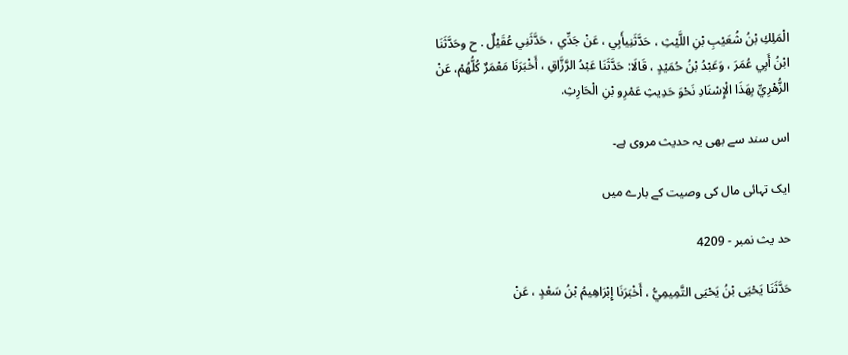الْمَلِكِ بْنُ شُعَيْبِ بْنِ اللَّيْثِ ، حَدَّثَنِيأَبِي ، عَنْ جَدِّي ، حَدَّثَنِي عُقَيْلٌ . ح وحَدَّثَنَا ابْنُ أَبِي عُمَرَ ، وَعَبْدُ بْنُ حُمَيْدٍ ، قَالَا: حَدَّثَنَا عَبْدُ الرَّزَّاقِ ، أَخْبَرَنَا مَعْمَرٌ كُلُّهُمْ، عَنْ الزُّهْرِيِّ بِهَذَا الْإِسْنَادِ نَحْوَ حَدِيثِ عَمْرِو بْنِ الْحَارِثِ.

اس سند سے بھی یہ حدیث مروی ہے۔

ایک تہائی مال کی وصیت کے بارے میں

حد یث نمبر - 4209

حَدَّثَنَا يَحْيَى بْنُ يَحْيَى التَّمِيمِيُّ ، أَخْبَرَنَا إِبْرَاهِيمُ بْنُ سَعْدٍ ، عَنْ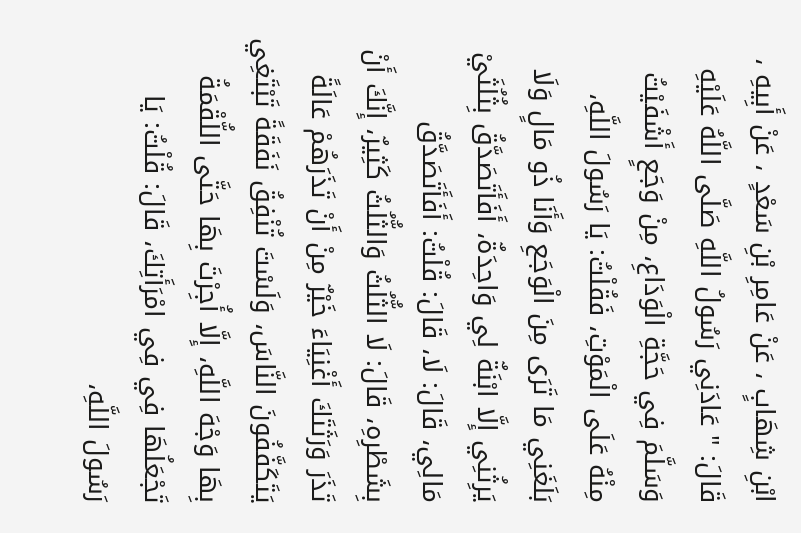ابْنِ شِهَابٍ ، عَنْ عَامِرِ بْنِ سَعْدٍ ، عَنْ أَبِيهِ ، قَالَ: " عَادَنِي رَسُولُ اللَّهِ صَلَّى اللَّهُ عَلَيْهِ وَسَلَّمَ فِي حَجَّةِ الْوَدَاعِ، مِنْ وَجَعٍ أَشْفَيْتُ مِنْهُ عَلَى الْمَوْتِ، فَقُلْتُ: يَا رَسُولَ اللَّهِ، بَلَغَنِي مَا تَرَى مِنَ الْوَجَعِ وَأَنَا ذُو مَالٍ وَلَا يَرِثُنِي إِلَّا ابْنَةٌ لِي وَاحِدَةٌ، أَفَأَتَصَدَّقُ بِثُلُثَيْ مَالِي، قَالَ: لَا، قَالَ: قُلْتُ: أَفَأَتَصَدَّقُ بِشَطْرِهِ، قَالَ: لَا الثُّلُثُ وَالثُّلُثُ كَثِيرٌ، إِنَّكَ أَنْ تَذَرَ وَرَثَتَكَ أَغْنِيَاءَ خَيْرٌ مِنْ أَنْ تَذَرَهُمْ عَالَةً يَتَكَفَّفُونَ النَّاسَ، وَلَسْتَ تُنْفِقُ نَفَقَةً تَبْتَغِي بِهَا وَجْهَ اللَّهِ، إِلَّا أُجِرْتَ بِهَا حَتَّى اللُّقْمَةُ تَجْعَلُهَا فِي فِي امْرَأَتِكَ، قَالَ: قُلْتُ: يَا رَسُولَ اللَّهِ،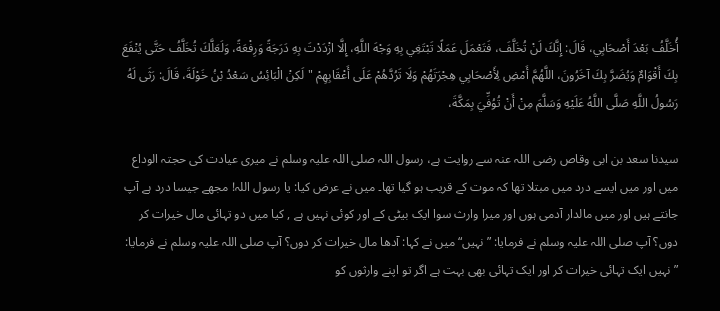أُخَلَّفُ بَعْدَ أَصْحَابِي، قَالَ: إِنَّكَ لَنْ تُخَلَّفَ، فَتَعْمَلَ عَمَلًا تَبْتَغِي بِهِ وَجْهَ اللَّهِ، إِلَّا ازْدَدْتَ بِهِ دَرَجَةً وَرِفْعَةً، وَلَعَلَّكَ تُخَلَّفُ حَتَّى يُنْفَعَ بِكَ أَقْوَامٌ وَيُضَرَّ بِكَ آخَرُونَ، اللَّهُمَّ أَمْضِ لِأَصْحَابِي هِجْرَتَهُمْ وَلَا تَرُدَّهُمْ عَلَى أَعْقَابِهِمْ " لَكِنْ الْبَائِسُ سَعْدُ بْنُ خَوْلَةَ، قَالَ: رَثَى لَهُ رَسُولُ اللَّهِ صَلَّى اللَّهُ عَلَيْهِ وَسَلَّمَ مِنْ أَنْ تُوُفِّيَ بِمَكَّةَ،

سیدنا سعد بن ابی وقاص رضی اللہ عنہ سے روایت ہے، رسول اللہ صلی اللہ علیہ وسلم نے میری عیادت کی حجتہ الوداع میں اور میں ایسے درد میں مبتلا تھا کہ موت کے قریب ہو گیا تھا۔ میں نے عرض کیا: یا رسول اللہ! مجھے جیسا درد ہے آپ جانتے ہیں اور میں مالدار آدمی ہوں اور میرا وارث سوا ایک بیٹی کے اور کوئی نہیں ہے , کیا میں دو تہائی مال خیرات کر دوں؟ آپ صلی اللہ علیہ وسلم نے فرمایا: ”نہیں“ میں نے کہا: آدھا مال خیرات کر دوں؟ آپ صلی اللہ علیہ وسلم نے فرمایا: ”نہیں ایک تہائی خیرات کر اور ایک تہائی بھی بہت ہے اگر تو اپنے وارثوں کو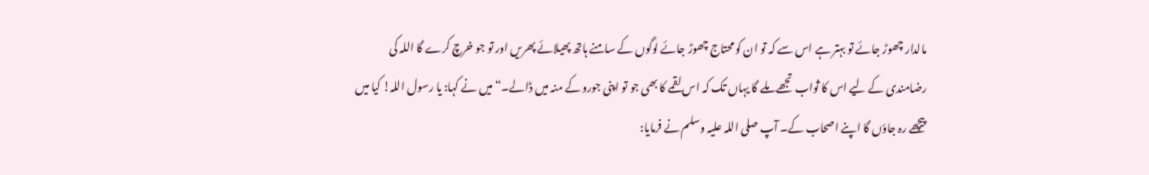مالدار چھوڑ جائے تو بہتر ہے اس سے کہ تو ان کو محتاج چھوڑ جائے لوگوں کے سامنے ہاتھ پھیلائے پھریں اور تو جو خرچ کرے گا اللہ کی رضامندی کے لیے اس کا ثواب تجھے ملے گا یہاں تک کہ اس لقمے کا بھی جو تو اپنی جورو کے منہ میں ڈالے۔“ میں نے کہا: یا رسول اللہ! کیا میں پیچھے رہ جاؤں گا اپنے اصحاب کے۔ آپ صلی اللہ علیہ وسلم نے فرمایا: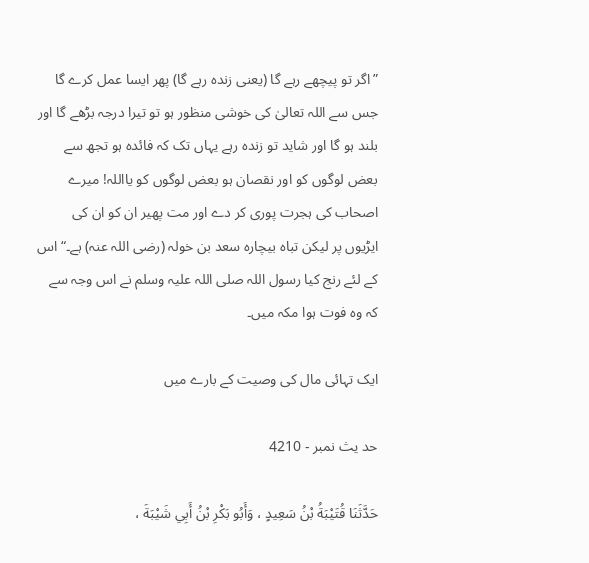”اگر تو پیچھے رہے گا (یعنی زندہ رہے گا) پھر ایسا عمل کرے گا جس سے اللہ تعالیٰ کی خوشی منظور ہو تو تیرا درجہ بڑھے گا اور بلند ہو گا اور شاید تو زندہ رہے یہاں تک کہ فائدہ ہو تجھ سے بعض لوگوں کو اور نقصان ہو بعض لوگوں کو یااللہ! میرے اصحاب کی ہجرت پوری کر دے اور مت پھیر ان کو ان کی ایڑیوں پر لیکن تباہ بیچارہ سعد بن خولہ (رضی اللہ عنہ) ہے۔“ اس کے لئے رنج کیا رسول اللہ صلی اللہ علیہ وسلم نے اس وجہ سے کہ وہ فوت ہوا مکہ میں۔

ایک تہائی مال کی وصیت کے بارے میں

حد یث نمبر - 4210

حَدَّثَنَا قُتَيْبَةُ بْنُ سَعِيدٍ ، وَأَبُو بَكْرِ بْنُ أَبِي شَيْبَةَ ،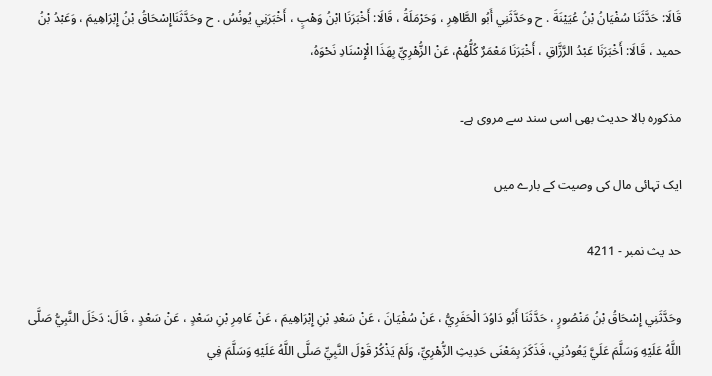قَالَا: حَدَّثَنَا سُفْيَانُ بْنُ عُيَيْنَةَ . ح وحَدَّثَنِي أَبُو الطَّاهِرِ ، وَحَرْمَلَةُ ، قَالَا: أَخْبَرَنَا ابْنُ وَهْبٍ ، أَخْبَرَنِي يُونُسُ . ح وحَدَّثَنَاإِسْحَاقُ بْنُ إِبْرَاهِيمَ ، وَعَبْدُ بْنُ حميد ، قَالَا: أَخْبَرَنَا عَبْدُ الرَّزَّاقِ ، أَخْبَرَنَا مَعْمَرٌ كُلُّهُمْ، عَنْ الزُّهْرِيِّ بِهَذَا الْإِسْنَادِ نَحْوَهُ،

مذکورہ بالا حدیث بھی اسی سند سے مروی ہے۔

ایک تہائی مال کی وصیت کے بارے میں

حد یث نمبر - 4211

وحَدَّثَنِي إِسْحَاقُ بْنُ مَنْصُورٍ ، حَدَّثَنَا أَبُو دَاوُدَ الْحَفَرِيُّ ، عَنْ سُفْيَانَ ، عَنْ سَعْدِ بْنِ إِبْرَاهِيمَ ، عَنْ عَامِرِ بْنِ سَعْدٍ ، عَنْ سَعْدٍ ، قَالَ: دَخَلَ النَّبِيُّ صَلَّى اللَّهُ عَلَيْهِ وَسَلَّمَ عَلَيَّ يَعُودُنِي، فَذَكَرَ بِمَعْنَى حَدِيثِ الزُّهْرِيِّ، وَلَمْ يَذْكُرْ قَوْلَ النَّبِيِّ صَلَّى اللَّهُ عَلَيْهِ وَسَلَّمَ فِي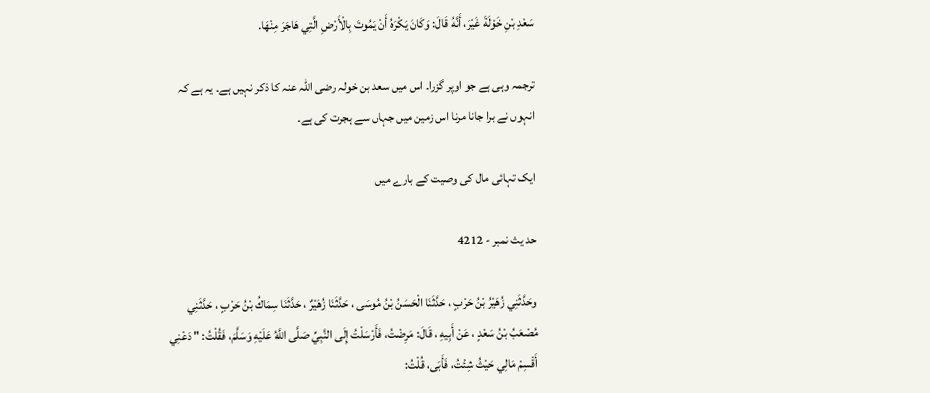سَعْدِ بْنِ خَوْلَةَ غَيْرَ، أَنَّهُ قَالَ: وَكَانَ يَكْرَهُ أَنْ يَمُوتَ بِالْأَرْضِ الَّتِي هَاجَرَ مِنْهَا.

ترجمہ وہی ہے جو اوپر گزرا۔ اس میں سعد بن خولہ رضی اللہ عنہ کا ذکر نہیں ہے۔ یہ ہے کہ انہوں نے برا جانا مرنا اس زمین میں جہاں سے ہجرت کی ہے۔

ایک تہائی مال کی وصیت کے بارے میں

حد یث نمبر - 4212

وحَدَّثَنِي زُهَيْرُ بْنُ حَرْبٍ ، حَدَّثَنَا الْحَسَنُ بْنُ مُوسَى ، حَدَّثَنَا زُهَيْرٌ ، حَدَّثَنَا سِمَاكُ بْنُ حَرْبٍ ، حَدَّثَنِي مُصْعَبُ بْنُ سَعْدٍ ، عَنْ أَبِيهِ ، قَالَ: مَرِضْتُ، فَأَرْسَلْتُ إِلَى النَّبِيِّ صَلَّى اللَّهُ عَلَيْهِ وَسَلَّمَ، فَقُلْتُ: " دَعْنِي أَقْسِمْ مَالِي حَيْثُ شِئْتُ، فَأَبَى، قُلْتُ: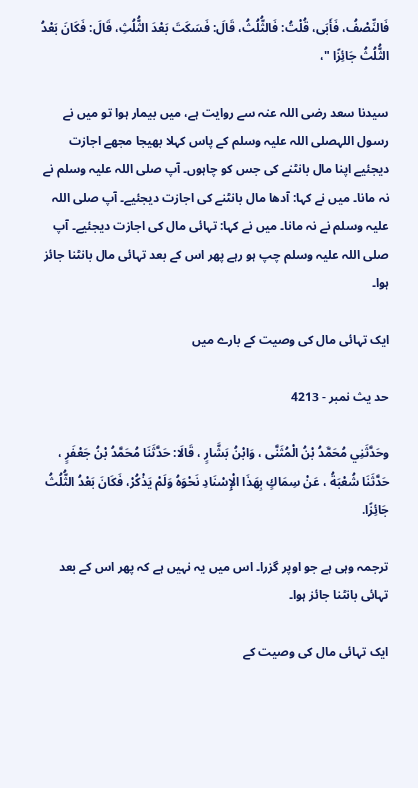فَالنِّصْفُ، فَأَبَى، قُلْتُ: فَالثُّلُثُ، قَالَ: فَسَكَتَ بَعْدَ الثُّلُثِ، قَالَ: فَكَانَ بَعْدُ الثُّلُثُ جَائِزًا "،

سیدنا سعد رضی اللہ عنہ سے روایت ہے، میں بیمار ہوا تو میں نے رسول اللہصلی اللہ علیہ وسلم کے پاس کہلا بھیجا مجھے اجازت دیجئیے اپنا مال بانٹنے کی جس کو چاہوں۔ آپ صلی اللہ علیہ وسلم نے نہ مانا۔ میں نے کہا: آدھا مال بانٹنے کی اجازت دیجئیے۔ آپ صلی اللہ علیہ وسلم نے نہ مانا۔ میں نے کہا: تہائی مال کی اجازت دیجئیے۔ آپ صلی اللہ علیہ وسلم چپ ہو رہے پھر اس کے بعد تہائی مال بانٹنا جائز ہوا۔

ایک تہائی مال کی وصیت کے بارے میں

حد یث نمبر - 4213

وحَدَّثَنِي مُحَمَّدُ بْنُ الْمُثَنَّى ، وَابْنُ بَشَّارٍ ، قَالَا: حَدَّثَنَا مُحَمَّدُ بْنُ جَعْفَرٍ ، حَدَّثَنَا شُعْبَةُ ، عَنْ سِمَاكٍ بِهَذَا الْإِسْنَادِ نَحْوَهُ وَلَمْ يَذْكُرْ، فَكَانَ بَعْدُ الثُّلُثُ جَائِزًا.

ترجمہ وہی ہے جو اوپر گزرا۔ اس میں یہ نہیں ہے کہ پھر اس کے بعد تہائی بانٹنا جائز ہوا۔

ایک تہائی مال کی وصیت کے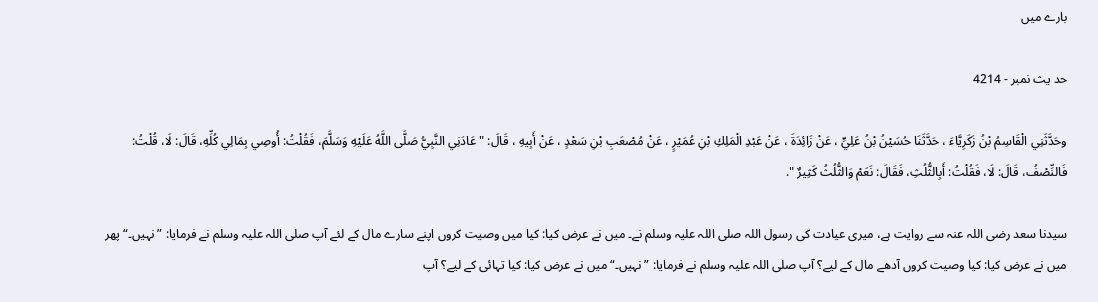بارے میں

حد یث نمبر - 4214

وحَدَّثَنِي الْقَاسِمُ بْنُ زَكَرِيَّاءَ ، حَدَّثَنَا حُسَيْنُ بْنُ عَلِيٍّ ، عَنْ زَائِدَةَ ، عَنْ عَبْدِ الْمَلِكِ بْنِ عُمَيْرٍ ، عَنْ مُصْعَبِ بْنِ سَعْدٍ ، عَنْ أَبِيهِ ، قَالَ: " عَادَنِي النَّبِيُّ صَلَّى اللَّهُ عَلَيْهِ وَسَلَّمَ، فَقُلْتُ: أُوصِي بِمَالِي كُلِّهِ، قَالَ: لَا، قُلْتُ: فَالنِّصْفُ، قَالَ: لَا، فَقُلْتُ: أَبِالثُّلُثِ، فَقَالَ: نَعَمْ وَالثُّلُثُ كَثِيرٌ ".

سیدنا سعد رضی اللہ عنہ سے روایت ہے، میری عیادت کی رسول اللہ صلی اللہ علیہ وسلم نے۔ میں نے عرض کیا: کیا میں وصیت کروں اپنے سارے مال کے لئے آپ صلی اللہ علیہ وسلم نے فرمایا: ”نہیں۔“ پھر میں نے عرض کیا: کیا وصیت کروں آدھے مال کے لیے؟ آپ صلی اللہ علیہ وسلم نے فرمایا: ”نہیں۔“ میں نے عرض کیا: کیا تہائی کے لیے؟ آپ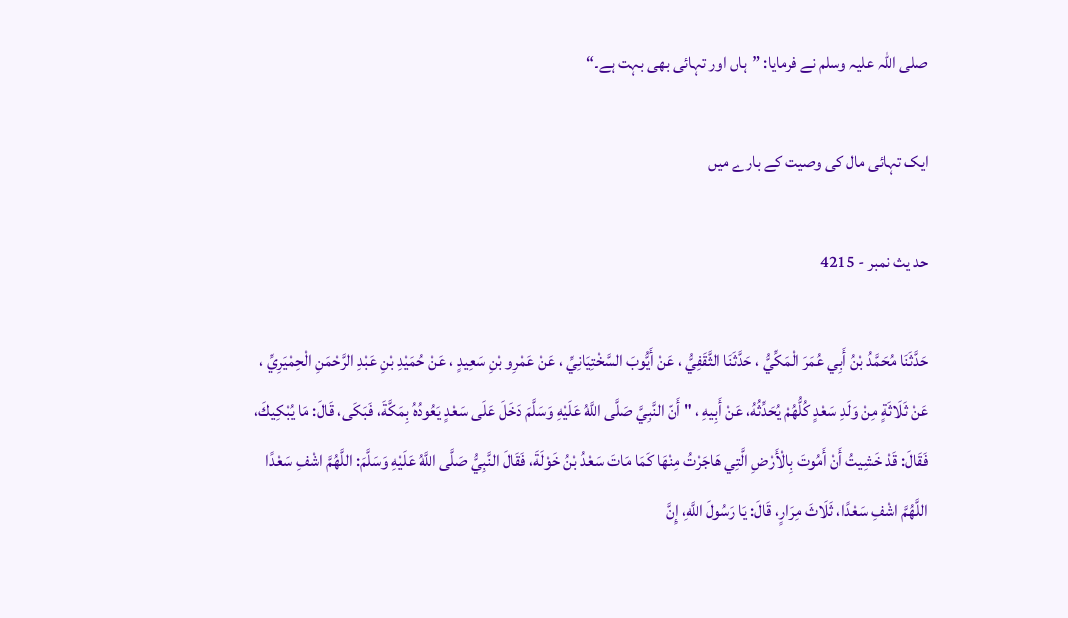صلی اللہ علیہ وسلم نے فرمایا: ”ہاں اور تہائی بھی بہت ہے۔“

ایک تہائی مال کی وصیت کے بارے میں

حد یث نمبر - 4215

حَدَّثَنَا مُحَمَّدُ بْنُ أَبِي عُمَرَ الْمَكِّيُّ ، حَدَّثَنَا الثَّقَفِيُّ ، عَنْ أَيُّوبَ السَّخْتِيَانِيِّ ، عَنْ عَمْرِو بْنِ سَعِيدٍ ، عَنْ حُمَيْدِ بْنِ عَبْدِ الرَّحْمَنِ الْحِمْيَرِيِّ ، عَنْ ثَلَاثَةٍ مِنْ وَلَدِ سَعْدٍ كُلُّهُمْ يُحَدِّثُهُ، عَنْ أَبِيهِ ، " أَنّ النَّبِيَّ صَلَّى اللَّهُ عَلَيْهِ وَسَلَّمَ دَخَلَ عَلَى سَعْدٍ يَعُودُهُ بِمَكَّةَ، فَبَكَى، قَالَ: مَا يُبْكِيكَ، فَقَالَ: قَدْ خَشِيتُ أَنْ أَمُوتَ بِالْأَرْضِ الَّتِي هَاجَرْتُ مِنْهَا كَمَا مَاتَ سَعْدُ بْنُ خَوْلَةَ، فَقَالَ النَّبِيُّ صَلَّى اللَّهُ عَلَيْهِ وَسَلَّمَ: اللَّهُمَّ اشْفِ سَعْدًا اللَّهُمَّ اشْفِ سَعْدًا، ثَلَاثَ مِرَارٍ، قَالَ: يَا رَسُولَ اللَّهِ، إِنَّ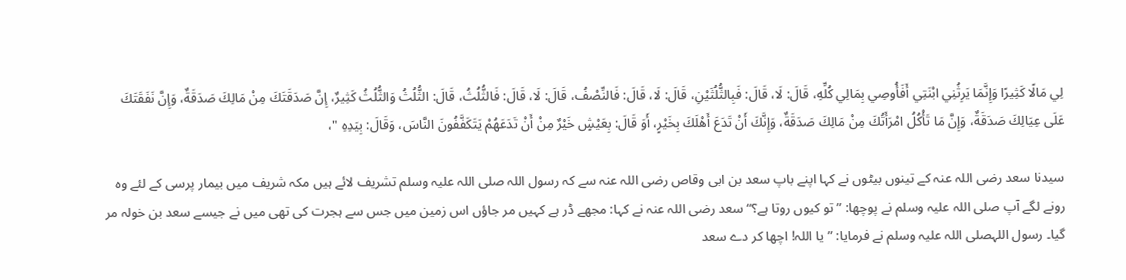لِي مَالًا كَثِيرًا وَإِنَّمَا يَرِثُنِي ابْنَتِي أَفَأُوصِي بِمَالِي كُلِّهِ، قَالَ: لَا، قَالَ: فَبِالثُّلُثَيْنِ، قَالَ: لَا، قَالَ: فَالنِّصْفُ، قَالَ: لَا، قَالَ: فَالثُّلُثُ، قَالَ: الثُّلُثُ وَالثُّلُثُ كَثِيرٌ، إِنَّ صَدَقَتَكَ مِنْ مَالِكَ صَدَقَةٌ، وَإِنَّ نَفَقَتَكَ عَلَى عِيَالِكَ صَدَقَةٌ، وَإِنَّ مَا تَأْكُلُ امْرَأَتُكَ مِنْ مَالِكَ صَدَقَةٌ، وَإِنَّكَ أَنْ تَدَعَ أَهْلَكَ بِخَيْرٍ، أَوَ قَالَ: بِعَيْشٍ خَيْرٌ مِنْ أَنْ تَدَعَهُمْ يَتَكَفَّفُونَ النَّاسَ، وَقَالَ: بِيَدِهِ "،

سیدنا سعد رضی اللہ عنہ کے تینوں بیٹوں نے کہا اپنے باپ سعد بن ابی وقاص رضی اللہ عنہ سے کہ رسول اللہ صلی اللہ علیہ وسلم تشریف لائے ہیں مکہ شریف میں بیمار پرسی کے لئے وہ رونے لگے آپ صلی اللہ علیہ وسلم نے پوچھا: ”تو کیوں روتا ہے؟“ سعد رضی اللہ عنہ نے کہا: مجھے ڈر ہے کہیں مر جاؤں اس زمین میں جس سے ہجرت کی تھی میں نے جیسے سعد بن خولہ مر گیا۔ رسول اللہصلی اللہ علیہ وسلم نے فرمایا: ”یا اللہ! اچھا کر دے سعد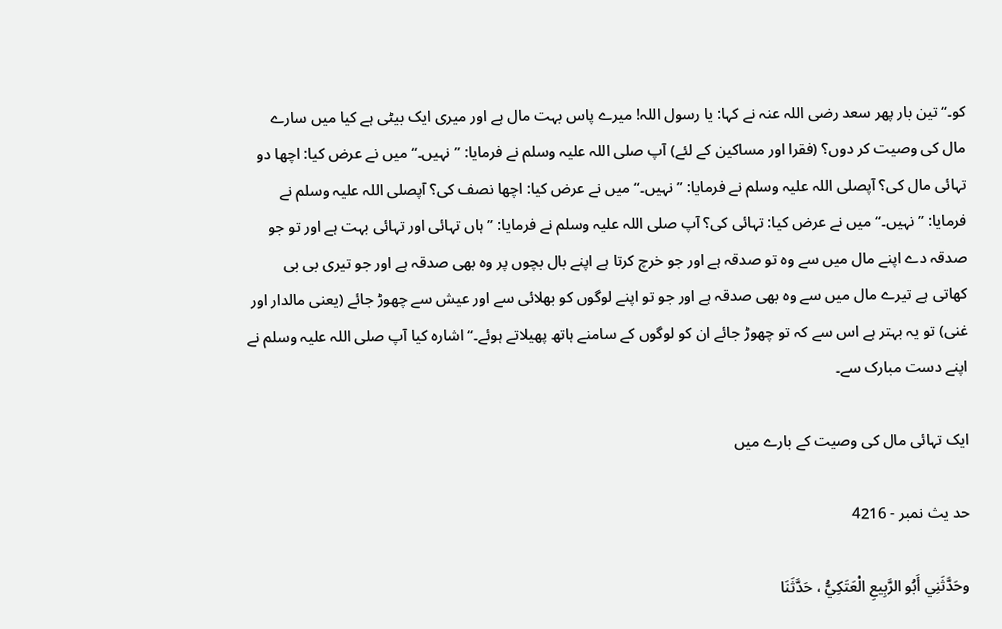کو۔“ تین بار پھر سعد رضی اللہ عنہ نے کہا: یا رسول اللہ! میرے پاس بہت مال ہے اور میری ایک بیٹی ہے کیا میں سارے مال کی وصیت کر دوں؟ (فقرا اور مساکین کے لئے) آپ صلی اللہ علیہ وسلم نے فرمایا: ”نہیں۔“ میں نے عرض کیا: اچھا دو تہائی مال کی؟ آپصلی اللہ علیہ وسلم نے فرمایا: ”نہیں۔“ میں نے عرض کیا: اچھا نصف کی؟ آپصلی اللہ علیہ وسلم نے فرمایا: ”نہیں۔“ میں نے عرض کیا: تہائی کی؟ آپ صلی اللہ علیہ وسلم نے فرمایا: ”ہاں تہائی اور تہائی بہت ہے اور تو جو صدقہ دے اپنے مال میں سے وہ تو صدقہ ہے اور جو خرچ کرتا ہے اپنے بال بچوں پر وہ بھی صدقہ ہے اور جو تیری بی بی کھاتی ہے تیرے مال میں سے وہ بھی صدقہ ہے اور جو تو اپنے لوگوں کو بھلائی سے اور عیش سے چھوڑ جائے (یعنی مالدار اور غنی) تو یہ بہتر ہے اس سے کہ تو چھوڑ جائے ان کو لوگوں کے سامنے ہاتھ پھیلاتے ہوئے۔“ اشارہ کیا آپ صلی اللہ علیہ وسلم نے اپنے دست مبارک سے۔

ایک تہائی مال کی وصیت کے بارے میں

حد یث نمبر - 4216

وحَدَّثَنِي أَبُو الرَّبِيعِ الْعَتَكِيُّ ، حَدَّثَنَا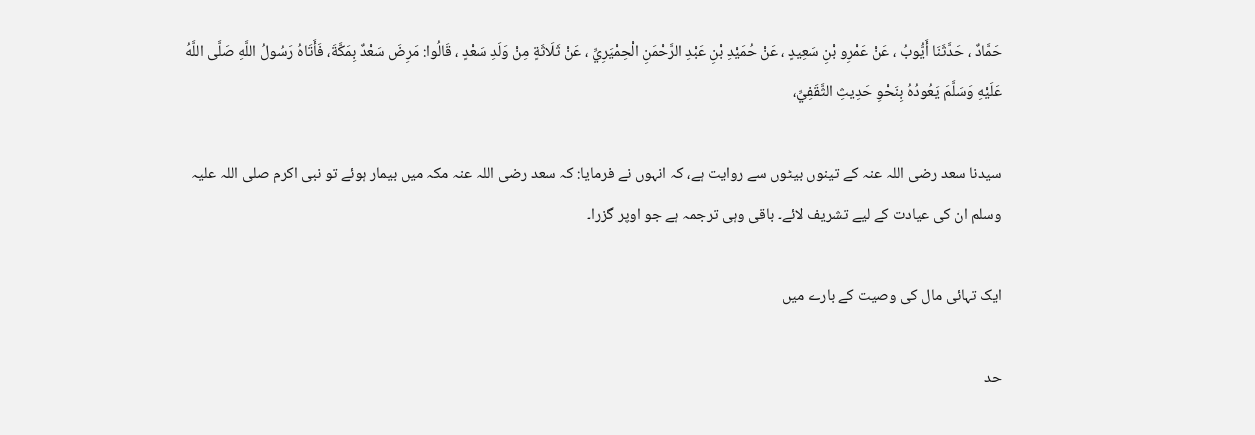حَمَّادٌ ، حَدَّثَنَا أَيُّوبُ ، عَنْ عَمْرِو بْنِ سَعِيدٍ ، عَنْ حُمَيْدِ بْنِ عَبْدِ الرَّحْمَنِ الْحِمْيَرِيِّ ، عَنْ ثَلَاثَةٍ مِنْ وَلَدِ سَعْدٍ ، قَالُوا: مَرِضَ سَعْدٌ بِمَكَّةَ، فَأَتَاهُ رَسُولُ اللَّهِ صَلَّى اللَّهُ عَلَيْهِ وَسَلَّمَ يَعُودُهُ بِنَحْوِ حَدِيثِ الثَّقَفِيِّ،

سیدنا سعد رضی اللہ عنہ کے تینوں بیٹوں سے روایت ہے، کہ انہوں نے فرمایا: کہ سعد رضی اللہ عنہ مکہ میں بیمار ہوئے تو نبی اکرم صلی اللہ علیہ وسلم ان کی عیادت کے لیے تشریف لائے۔ باقی وہی ترجمہ ہے جو اوپر گزرا۔

ایک تہائی مال کی وصیت کے بارے میں

حد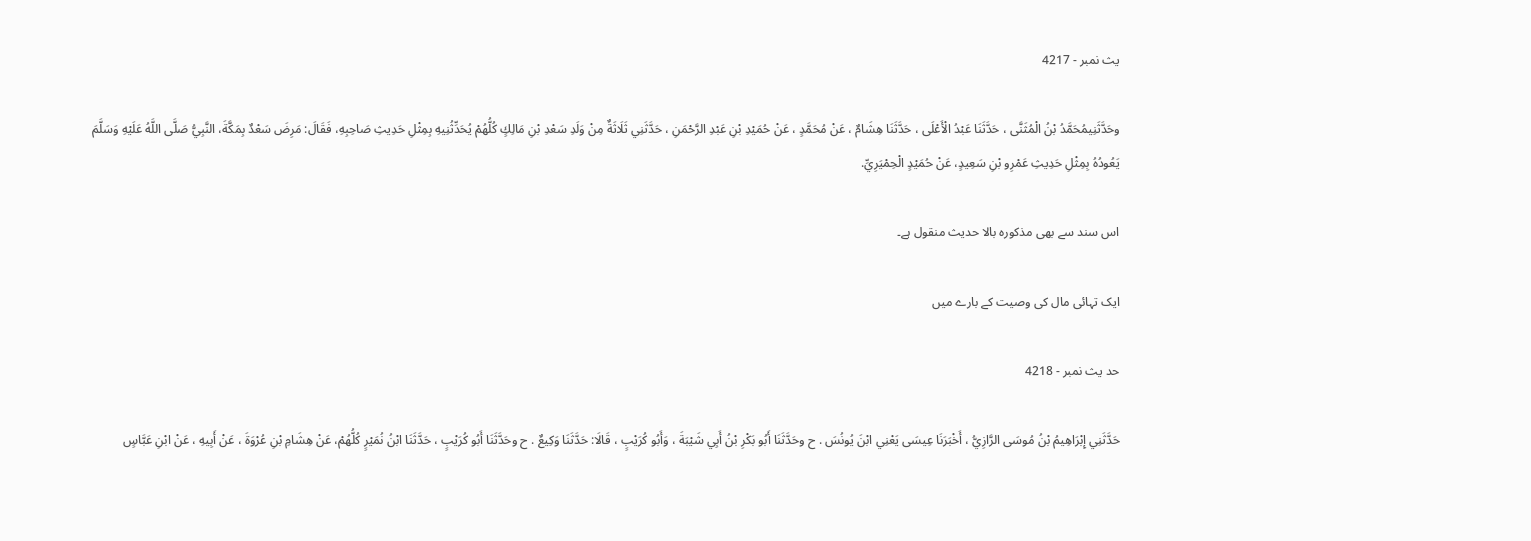یث نمبر - 4217

وحَدَّثَنِيمُحَمَّدُ بْنُ الْمُثَنَّى ، حَدَّثَنَا عَبْدُ الْأَعْلَى ، حَدَّثَنَا هِشَامٌ ، عَنْ مُحَمَّدٍ ، عَنْ حُمَيْدِ بْنِ عَبْدِ الرَّحْمَنِ ، حَدَّثَنِي ثَلَاثَةٌ مِنْ وَلَدِ سَعْدِ بْنِ مَالِكٍ كُلُّهُمْ يُحَدِّثُنِيهِ بِمِثْلِ حَدِيثِ صَاحِبِهِ، فَقَالَ: مَرِضَ سَعْدٌ بِمَكَّةَ، النَّبِيُّ صَلَّى اللَّهُ عَلَيْهِ وَسَلَّمَ يَعُودُهُ بِمِثْلِ حَدِيثِ عَمْرِو بْنِ سَعِيدٍ، عَنْ حُمَيْدٍ الْحِمْيَرِيِّ.

اس سند سے بھی مذکورہ بالا حدیث منقول ہے۔

ایک تہائی مال کی وصیت کے بارے میں

حد یث نمبر - 4218

حَدَّثَنِي إِبْرَاهِيمُ بْنُ مُوسَى الرَّازِيُّ ، أَخْبَرَنَا عِيسَى يَعْنِي ابْنَ يُونُسَ . ح وحَدَّثَنَا أَبُو بَكْرِ بْنُ أَبِي شَيْبَةَ ، وَأَبُو كُرَيْبٍ ، قَالَا: حَدَّثَنَا وَكِيعٌ . ح وحَدَّثَنَا أَبُو كُرَيْبٍ ، حَدَّثَنَا ابْنُ نُمَيْرٍ كُلُّهُمْ، عَنْ هِشَامِ بْنِ عُرْوَةَ ، عَنْ أَبِيهِ ، عَنْ ابْنِ عَبَّاسٍ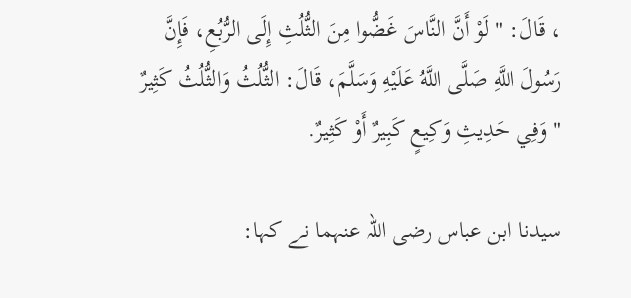، قَالَ: " لَوْ أَنَّ النَّاسَ غَضُّوا مِنَ الثُّلُثِ إِلَى الرُّبُعِ، فَإِنَّ رَسُولَ اللَّهِ صَلَّى اللَّهُ عَلَيْهِ وَسَلَّمَ، قَالَ: الثُّلُثُ وَالثُّلُثُ كَثِيرٌ " وَفِي حَدِيثِ وَكِيعٍ كَبِيرٌ أَوْ كَثِيرٌ.

سیدنا ابن عباس رضی اللہ عنہما نے کہا: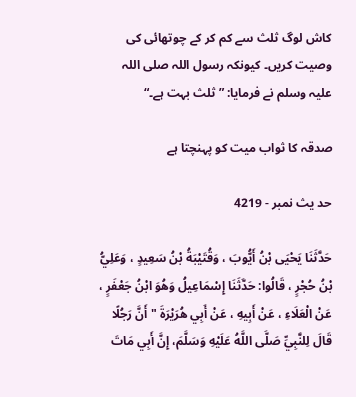کاش لوگ ثلث سے کم کر کے چوتھائی کی وصیت کریں۔ کیونکہ رسول اللہ صلی اللہ علیہ وسلم نے فرمایا: ”ثلث بہت ہے۔“

صدقہ کا ثواب میت کو پہنچتا ہے

حد یث نمبر - 4219

حَدَّثَنَا يَحْيَى بْنُ أَيُّوبَ ، وَقُتَيْبَةُ بْنُ سَعِيدٍ ، وَعَلِيُّ بْنُ حُجْرٍ ، قَالُوا: حَدَّثَنَا إِسْمَاعِيلُ وَهُوَ ابْنُ جَعْفَرٍ ، عَنْ الْعَلَاءِ ، عَنْ أَبِيهِ ، عَنْ أَبِي هُرَيْرَةَ " أَنَّ رَجُلًا قَالَ لِلنَّبِيِّ صَلَّى اللَّهُ عَلَيْهِ وَسَلَّمَ، إِنَّ أَبِي مَاتَ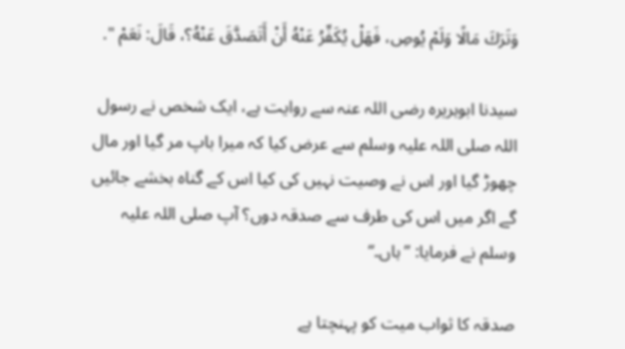وَتَرَكَ مَالًا وَلَمْ يُوصِ، فَهَلْ يُكَفِّرُ عَنْهُ أَنْ أَتَصَدَّقَ عَنْهُ؟، قَالَ: نَعَمْ ".

سیدنا ابوہریرہ رضی اللہ عنہ سے روایت ہے، ایک شخص نے رسول اللہ صلی اللہ علیہ وسلم سے عرض کیا کہ میرا باپ مر گیا اور مال چھوڑ گیا اور اس نے وصیت نہیں کی کیا اس کے گناہ بخشے جائیں گے اگر میں اس کی طرف سے صدقہ دوں؟ آپ صلی اللہ علیہ وسلم نے فرمایا: ”ہاں۔“

صدقہ کا ثواب میت کو پہنچتا ہے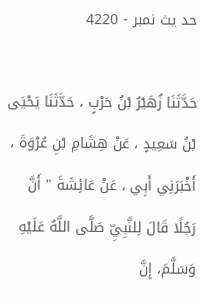حد یث نمبر - 4220

حَدَّثَنَا زُهَيْرُ بْنُ حَرْبٍ ، حَدَّثَنَا يَحْيَى بْنُ سَعِيدٍ ، عَنْ هِشَامِ بْنِ عُرْوَةَ ، أَخْبَرَنِي أَبِي ، عَنْ عَائِشَةَ " أَنَّ رَجُلًا قَالَ لِلنَّبِيِّ صَلَّى اللَّهُ عَلَيْهِ وَسَلَّمَ، إِنَّ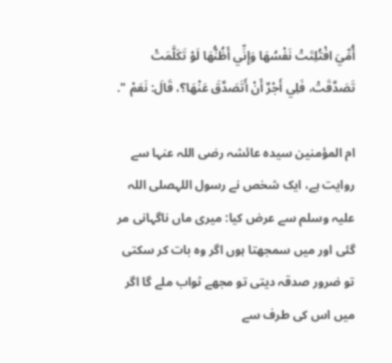أُمِّيَ افْتُلِتَتْ نَفْسُهَا وَإِنِّي أَظُنُّهَا لَوْ تَكَلَّمَتْ تَصَدَّقَتْ، فَلِي أَجْرٌ أَنْ أَتَصَدَّقَ عَنْهَا؟، قَالَ: نَعَمْ ".

ام المؤمنین سیدہ عائشہ رضی اللہ عنہا سے روایت ہے، ایک شخص نے رسول اللہصلی اللہ علیہ وسلم سے عرض کیا: میری ماں ناگہانی مر گئی اور میں سمجھتا ہوں اگر وہ بات کر سکتی تو ضرور صدقہ دیتی تو مجھے ثواب ملے گا اگر میں اس کی طرف سے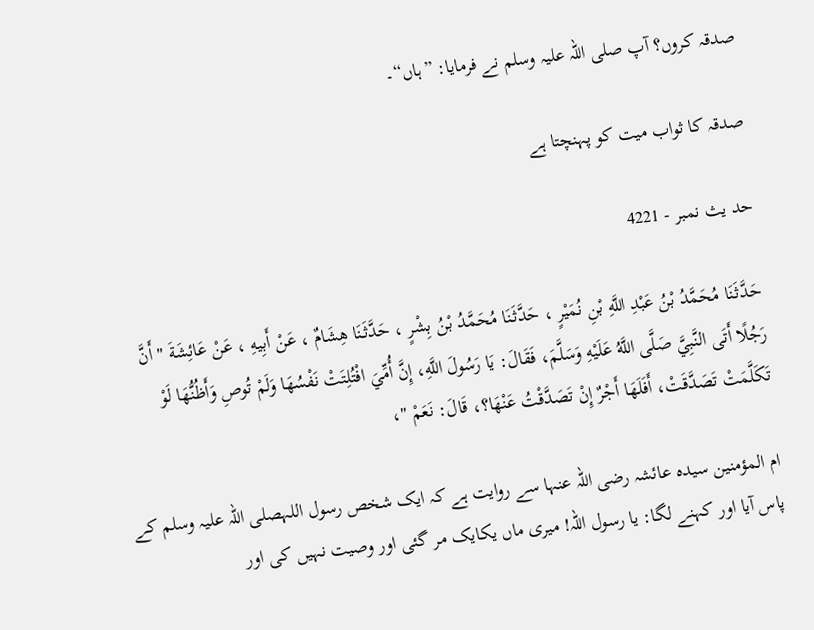صدقہ کروں؟ آپ صلی اللہ علیہ وسلم نے فرمایا: ”ہاں“۔

صدقہ کا ثواب میت کو پہنچتا ہے

حد یث نمبر - 4221

حَدَّثَنَا مُحَمَّدُ بْنُ عَبْدِ اللَّهِ بْنِ نُمَيْرٍ ، حَدَّثَنَا مُحَمَّدُ بْنُ بِشْرٍ ، حَدَّثَنَا هِشَامٌ ، عَنْ أَبِيهِ ، عَنْ عَائِشَةَ " أَنَّ رَجُلًا أَتَى النَّبِيَّ صَلَّى اللَّهُ عَلَيْهِ وَسَلَّمَ، فَقَالَ: يَا رَسُولَ اللَّهِ، إِنَّ أُمِّيَ افْتُلِتَتْ نَفْسُهَا وَلَمْ تُوصِ وَأَظُنُّهَا لَوْ تَكَلَّمَتْ تَصَدَّقَتْ، أَفَلَهَا أَجْرٌ إِنْ تَصَدَّقْتُ عَنْهَا؟، قَالَ: نَعَمْ "،

ام المؤمنین سیدہ عائشہ رضی اللہ عنہا سے روایت ہے کہ ایک شخص رسول اللہصلی اللہ علیہ وسلم کے پاس آیا اور کہنے لگا: یا رسول اللہ! میری ماں یکایک مر گئی اور وصیت نہیں کی اور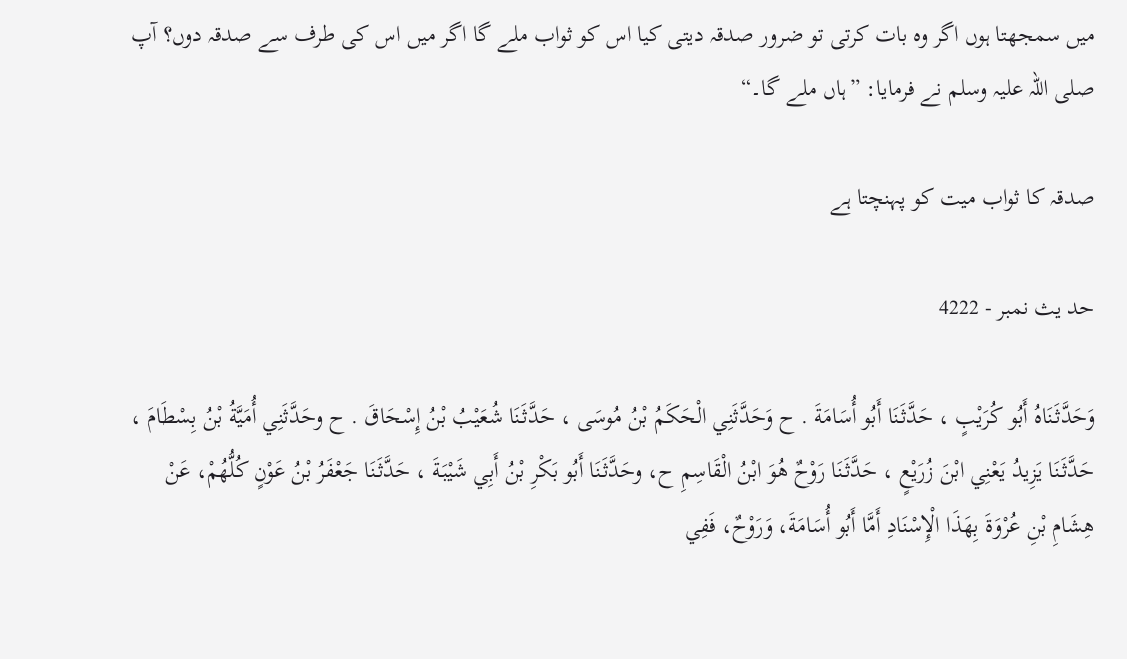میں سمجھتا ہوں اگر وہ بات کرتی تو ضرور صدقہ دیتی کیا اس کو ثواب ملے گا اگر میں اس کی طرف سے صدقہ دوں؟ آپ صلی اللہ علیہ وسلم نے فرمایا: ”ہاں ملے گا۔“

صدقہ کا ثواب میت کو پہنچتا ہے

حد یث نمبر - 4222

وَحَدَّثَنَاهُ أَبُو كُرَيْبٍ ، حَدَّثَنَا أَبُو أُسَامَةَ . ح وَحَدَّثَنِي الْحَكَمُ بْنُ مُوسَى ، حَدَّثَنَا شُعَيْبُ بْنُ إِسْحَاقَ . ح وحَدَّثَنِي أُمَيَّةُ بْنُ بِسْطَامَ ، حَدَّثَنَا يَزِيدُ يَعْنِي ابْنَ زُرَيْعٍ ، حَدَّثَنَا رَوْحٌ هُوَ ابْنُ الْقَاسِمِ ح، وحَدَّثَنَا أَبُو بَكْرِ بْنُ أَبِي شَيْبَةَ ، حَدَّثَنَا جَعْفَرُ بْنُ عَوْنٍ كُلُّهُمْ، عَنْ هِشَامِ بْنِ عُرْوَةَ بِهَذَا الْإِسْنَادِ أَمَّا أَبُو أُسَامَةَ، وَرَوْحٌ، فَفِي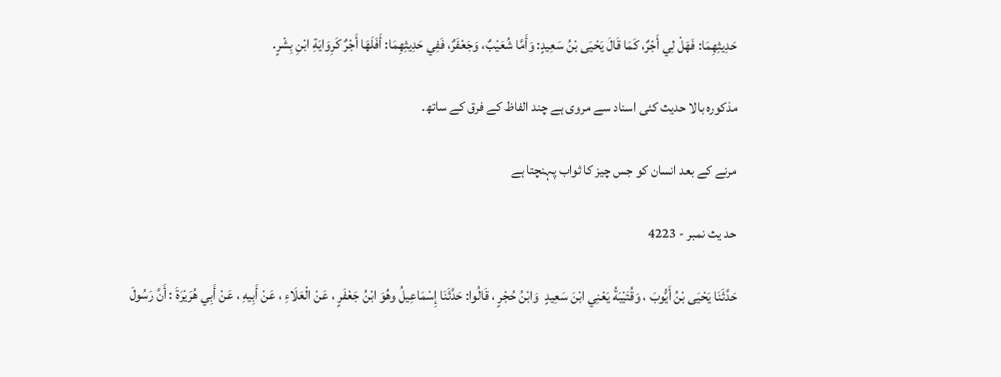حَدِيثِهِمَا: فَهَلْ لِي أَجْرٌ، كَمَا قَالَ يَحْيَى بْنُ سَعِيدٍ: وَأَمَّا شُعَيْبٌ، وَجَعْفَرٌ، فَفِي حَدِيثِهِمَا: أَفَلَهَا أَجْرٌ كَرِوَايَةِ ابْنِ بِشْرٍ.

مذکورہ بالا حدیث کئی اسناد سے مروی ہے چند الفاظ کے فرق کے ساتھ۔

مرنے کے بعد انسان کو جس چیز کا ثواب پہنچتا ہے

حد یث نمبر - 4223

حَدَّثَنَا يَحْيَى بْنُ أَيُّوبَ ، وَقُتَيْبَةُ يَعْنِي ابْنَ سَعِيدٍ  وَابْنُ حُجْرٍ ، قَالُوا: حَدَّثَنَا إِسْمَاعِيلُ وهُوَ ابْنُ جَعْفَرٍ ، عَنْ الْعَلَاءِ ، عَنْ أَبِيهِ ، عَنْ أَبِي هُرَيْرَةَ : أَنَّ رَسُولَ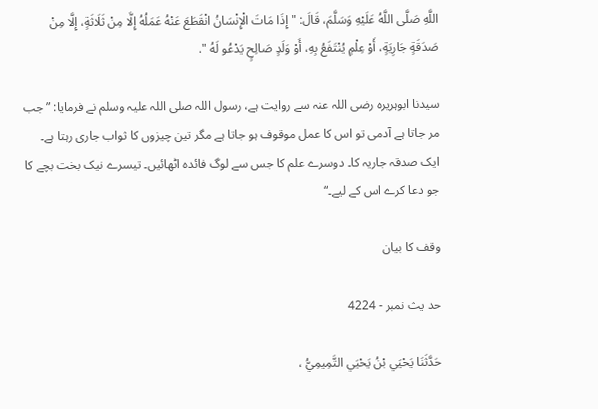اللَّهِ صَلَّى اللَّهُ عَلَيْهِ وَسَلَّمَ، قَالَ: " إِذَا مَاتَ الْإِنْسَانُ انْقَطَعَ عَنْهُ عَمَلُهُ إِلَّا مِنْ ثَلَاثَةٍ، إِلَّا مِنْ صَدَقَةٍ جَارِيَةٍ، أَوْ عِلْمٍ يُنْتَفَعُ بِهِ، أَوْ وَلَدٍ صَالِحٍ يَدْعُو لَهُ ".

سیدنا ابوہریرہ رضی اللہ عنہ سے روایت ہے، رسول اللہ صلی اللہ علیہ وسلم نے فرمایا: ”جب مر جاتا ہے آدمی تو اس کا عمل موقوف ہو جاتا ہے مگر تین چیزوں کا ثواب جاری رہتا ہے۔ ایک صدقہ جاریہ کا۔ دوسرے علم کا جس سے لوگ فائدہ اٹھائیں۔ تیسرے نیک بخت بچے کا جو دعا کرے اس کے لیے۔“

وقف کا بیان

حد یث نمبر - 4224

حَدَّثَنَا يَحْيَي بْنُ يَحْيَي التَّمِيمِيُّ ،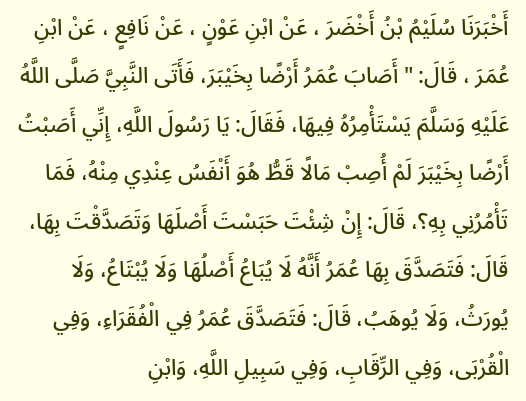أَخْبَرَنَا سُلَيْمُ بْنُ أَخْضَرَ ، عَنْ ابْنِ عَوْنٍ ، عَنْ نَافِعٍ ، عَنْ ابْنِ عُمَرَ ، قَالَ: " أَصَابَ عُمَرُ أَرْضًا بِخَيْبَرَ، فَأَتَى النَّبِيَّ صَلَّى اللَّهُ عَلَيْهِ وَسَلَّمَ يَسْتَأْمِرُهُ فِيهَا، فَقَالَ: يَا رَسُولَ اللَّهِ، إِنِّي أَصَبْتُ أَرْضًا بِخَيْبَرَ لَمْ أُصِبْ مَالًا قَطُّ هُوَ أَنْفَسُ عِنْدِي مِنْهُ، فَمَا تَأْمُرُنِي بِهِ؟، قَالَ: إِنْ شِئْتَ حَبَسْتَ أَصْلَهَا وَتَصَدَّقْتَ بِهَا، قَالَ: فَتَصَدَّقَ بِهَا عُمَرُ أَنَّهُ لَا يُبَاعُ أَصْلُهَا وَلَا يُبْتَاعُ، وَلَا يُورَثُ، وَلَا يُوهَبُ، قَالَ: فَتَصَدَّقَ عُمَرُ فِي الْفُقَرَاءِ، وَفِي الْقُرْبَى، وَفِي الرِّقَابِ، وَفِي سَبِيلِ اللَّهِ، وَابْنِ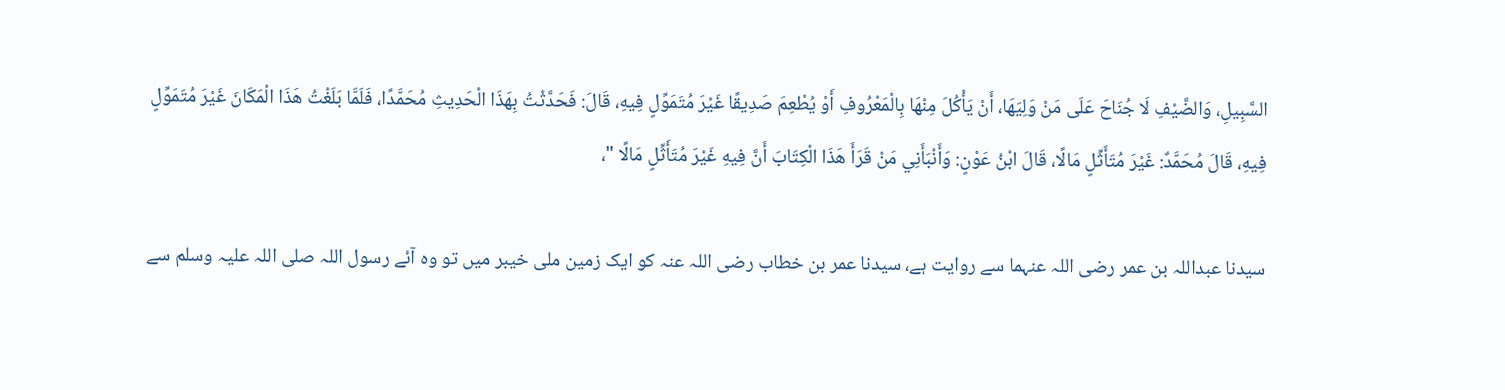السَّبِيلِ، وَالضَّيْفِ لَا جُنَاحَ عَلَى مَنْ وَلِيَهَا، أَنْ يَأْكُلَ مِنْهَا بِالْمَعْرُوفِ أَوْ يُطْعِمَ صَدِيقًا غَيْرَ مُتَمَوِّلٍ فِيهِ، قَالَ: فَحَدَّثْتُ بِهَذَا الْحَدِيثِ مُحَمَّدًا، فَلَمَّا بَلَغْتُ هَذَا الْمَكَانَ غَيْرَ مُتَمَوِّلٍ فِيهِ، قَالَ مُحَمَّدٌ: غَيْرَ مُتَأَثِّلٍ مَالًا، قَالَ ابْنُ عَوْنٍ: وَأَنْبَأَنِي مَنْ قَرَأَ هَذَا الْكِتَابَ أَنَّ فِيهِ غَيْرَ مُتَأَثِّلٍ مَالًا "،

سیدنا عبداللہ بن عمر رضی اللہ عنہما سے روایت ہے، سیدنا عمر بن خطاب رضی اللہ عنہ کو ایک زمین ملی خیبر میں تو وہ آئے رسول اللہ صلی اللہ علیہ وسلم سے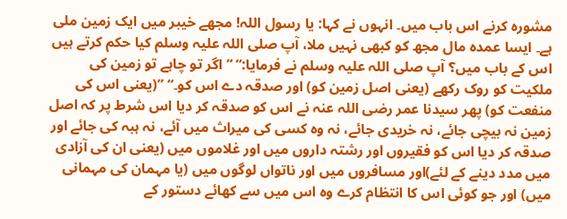مشورہ کرنے اس باب میں۔ انہوں نے کہا: یا رسول اللہ! مجھے خیبر میں ایک زمین ملی ہے۔ ایسا عمدہ مال مجھ کو کبھی نہیں ملا، آپ صلی اللہ علیہ وسلم کیا حکم کرتے ہیں اس کے باب میں؟ آپ صلی اللہ علیہ وسلم نے فرمایا:“ ”اگر تو چاہے تو زمین کی ملکیت کو روک رکھے (یعنی اصل زمین کو) اور صدقہ دے اس کو۔“ ”(یعنی اس کی منفعت کو) پھر سیدنا عمر رضی اللہ عنہ نے اس کو صدقہ کر دیا اس شرط پر کہ اصل زمین نہ بیچی جائے، نہ خریدی جائے، نہ وہ کسی کی میراث میں آئے، نہ ہبہ کی جائے اور صدقہ کر دیا اس کو فقیروں اور رشتہ داروں میں اور غلاموں میں (یعنی ان کی آزادی میں مدد دینے کے لئے)اور مسافروں میں اور ناتواں لوگوں میں (یا مہمان کی مہمانی میں) اور جو کوئی اس کا انتظام کرے وہ اس میں سے کھائے دستور کے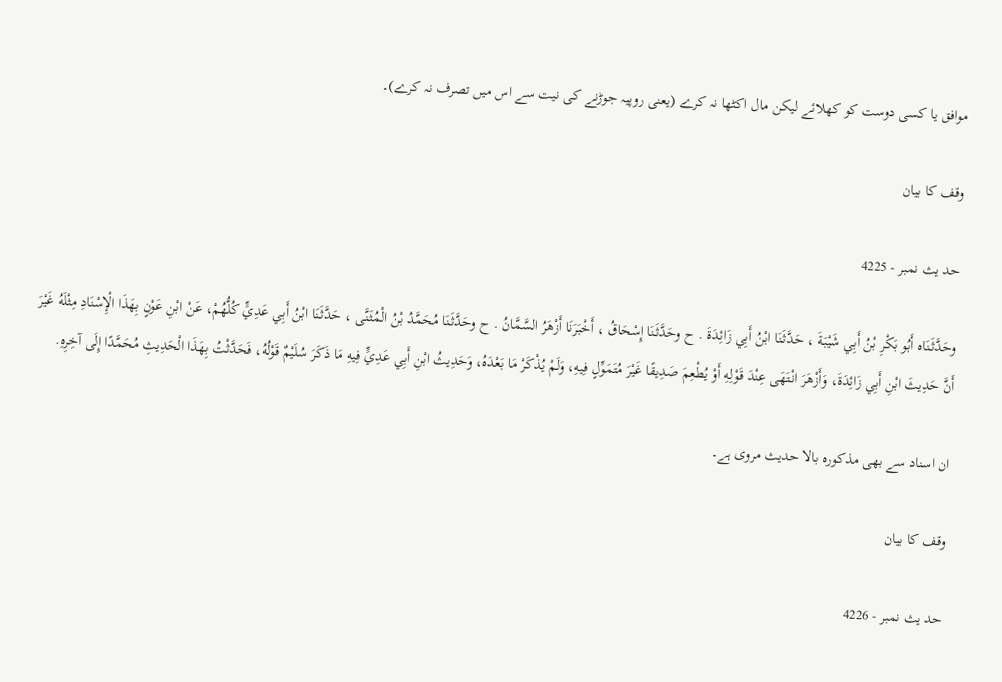موافق یا کسی دوست کو کھلائے لیکن مال اکٹھا نہ کرے (یعنی روپیہ جوڑنے کی نیت سے اس میں تصرف نہ کرے)۔

وقف کا بیان

حد یث نمبر - 4225

وحَدَّثَنَاه أَبُو بَكْرِ بْنُ أَبِي شَيْبَةَ ، حَدَّثَنَا ابْنُ أَبِي زَائِدَةَ . ح وحَدَّثَنَا إِسْحَاقُ ، أَخْبَرَنَا أَزْهَرُ السَّمَّانُ . ح وحَدَّثَنَا مُحَمَّدُ بْنُ الْمُثَنَّى ، حَدَّثَنَا ابْنُ أَبِي عَدِيٍّ كُلُّهُمْ، عَنْ ابْنِ عَوْنٍ بِهَذَا الْإِسْنَادِ مِثْلَهُ غَيْرَ أَنَّ حَدِيثَ ابْنِ أَبِي زَائِدَةَ، وَأَزْهَرَ انْتَهَى عِنْدَ قَوْلِهِ أَوْ يُطْعِمَ صَدِيقًا غَيْرَ مُتَمَوِّلٍ فِيهِ، وَلَمْ يُذْكَرْ مَا بَعْدَهُ، وَحَدِيثُ ابْنِ أَبِي عَدِيٍّ فِيهِ مَا ذَكَرَ سُلَيْمٌ قَوْلُهُ، فَحَدَّثْتُ بِهَذَا الْحَدِيثِ مُحَمَّدًا إِلَى آخِرِهِ.

ان اسناد سے بھی مذکورہ بالا حدیث مروی ہے۔

وقف کا بیان

حد یث نمبر - 4226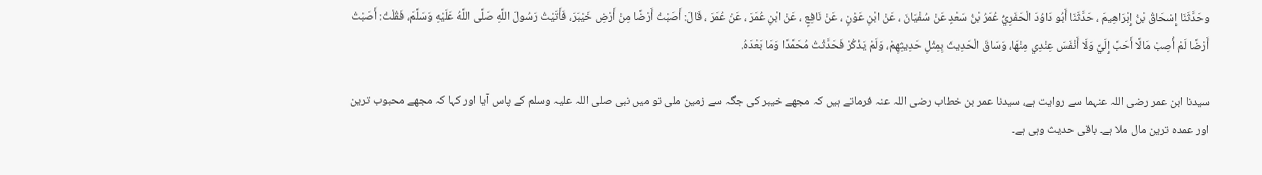وحَدَّثَنَا إِسْحَاقُ بْنُ إِبْرَاهِيمَ ، حَدَّثَنَا أَبُو دَاوُدَ الْحَفَرِيُّ عُمَرُ بْنُ سَعْدٍ عَنْ سُفْيَانَ ، عَنْ ابْنِ عَوْنٍ ، عَنْ نَافِعٍ ، عَنْ ابْنِ عُمَرَ ، عَنْ عُمَرَ ، قَالَ: أَصَبْتُ أَرْضًا مِنْ أَرْضِ خَيْبَرَ، فَأَتَيْتُ رَسُولَ اللَّهِ صَلَّى اللَّهُ عَلَيْهِ وَسَلَّمَ، فَقُلْتُ: أَصَبْتُ أَرْضًا لَمْ أُصِبْ مَالًا أَحَبَّ إِلَيَّ وَلَا أَنْفَسَ عِنْدِي مِنْهَا، وَسَاقَ الْحَدِيثَ بِمِثْلِ حَدِيثِهِمْ، وَلَمْ يَذْكُرْ فَحَدَّثْتُ مُحَمَّدًا وَمَا بَعْدَهُ.

سیدنا ابن عمر رضی اللہ عنہما سے روایت ہے، سیدنا عمر بن خطاب رضی اللہ عنہ فرماتے ہیں کہ مجھے خیبر کی جگہ سے زمین ملی تو میں نبی صلی اللہ علیہ وسلم کے پاس آیا اور کہا کہ مجھے محبوب ترین اور عمدہ ترین مال ملا ہے۔ باقی حدیث وہی ہے۔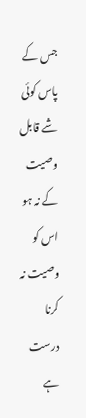جس کے پاس کوئی شے قابل وصیت کے نہ ہو اس کو وصیت نہ کرنا درست ہے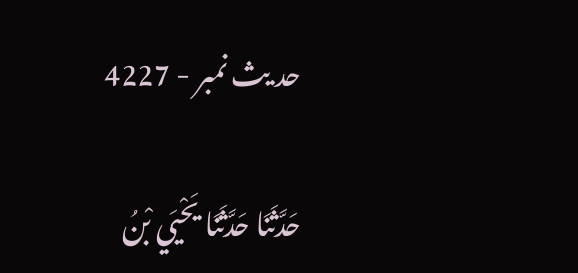حد یث نمبر - 4227

حَدَّثَنَا حَدَّثَنَا يَحْيَي بْنُ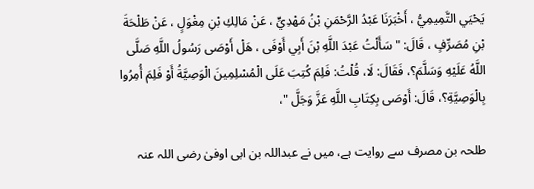يَحْيَي التَّمِيمِيُّ ، أَخْبَرَنَا عَبْدُ الرَّحْمَنِ بْنُ مَهْدِيٍّ ، عَنْ مَالِكِ بْنِ مِغْوَلٍ ، عَنْ طَلْحَةَ بْنِ مُصَرِّفٍ ، قَالَ: " سَأَلْتُ عَبْدَ اللَّهِ بْنَ أَبِي أَوْفَى ، هَلْ أَوْصَى رَسُولُ اللَّهِ صَلَّى اللَّهُ عَلَيْهِ وَسَلَّمَ؟، فَقَالَ: لَا، قُلْتُ: فَلِمَ كُتِبَ عَلَى الْمُسْلِمِينَ الْوَصِيَّةُ أَوْ فَلِمَ أُمِرُوا بِالْوَصِيَّةِ؟، قَالَ: أَوْصَى بِكِتَابِ اللَّهِ عَزَّ وَجَلَّ "،

طلحہ بن مصرف سے روایت ہے، میں نے عبداللہ بن ابی اوفیٰ رضی اللہ عنہ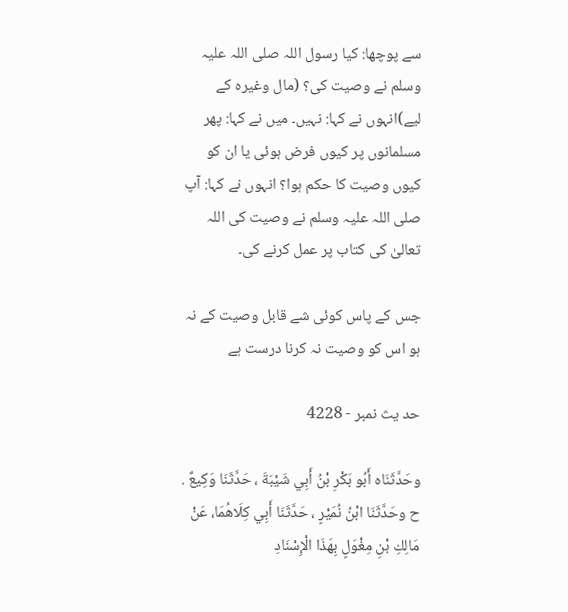سے پوچھا: کیا رسول اللہ صلی اللہ علیہ وسلم نے وصیت کی؟ (مال وغیرہ کے لیے)انہوں نے کہا: نہیں۔ میں نے کہا: پھر مسلمانوں پر کیوں فرض ہوئی یا ان کو کیوں وصیت کا حکم ہوا؟ انہوں نے کہا: آپ صلی اللہ علیہ وسلم نے وصیت کی اللہ تعالیٰ کی کتاب پر عمل کرنے کی۔

جس کے پاس کوئی شے قابل وصیت کے نہ ہو اس کو وصیت نہ کرنا درست ہے

حد یث نمبر - 4228

وحَدَّثَنَاه أَبُو بَكْرِ بْنُ أَبِي شَيْبَةَ ، حَدَّثَنَا وَكِيعٌ . ح وحَدَّثَنَا ابْنُ نُمَيْرٍ ، حَدَّثَنَا أَبِي كِلَاهُمَا، عَنْ مَالِكِ بْنِ مِغْوَلٍ بِهَذَا الْإِسْنَادِ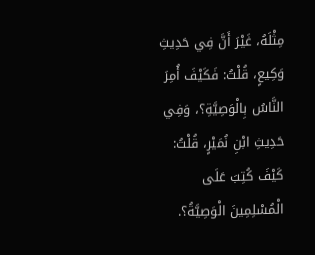مِثْلَهُ، غَيْرَ أَنَّ فِي حَدِيثِ وَكِيعٍ، قُلْتُ: فَكَيْفَ أُمِرَ النَّاسُ بِالْوَصِيَّةِ؟، وَفِي حَدِيثِ ابْنِ نُمَيْرٍ، قُلْتُ: كَيْفَ كُتِبَ عَلَى الْمُسْلِمِينَ الْوَصِيَّةُ؟.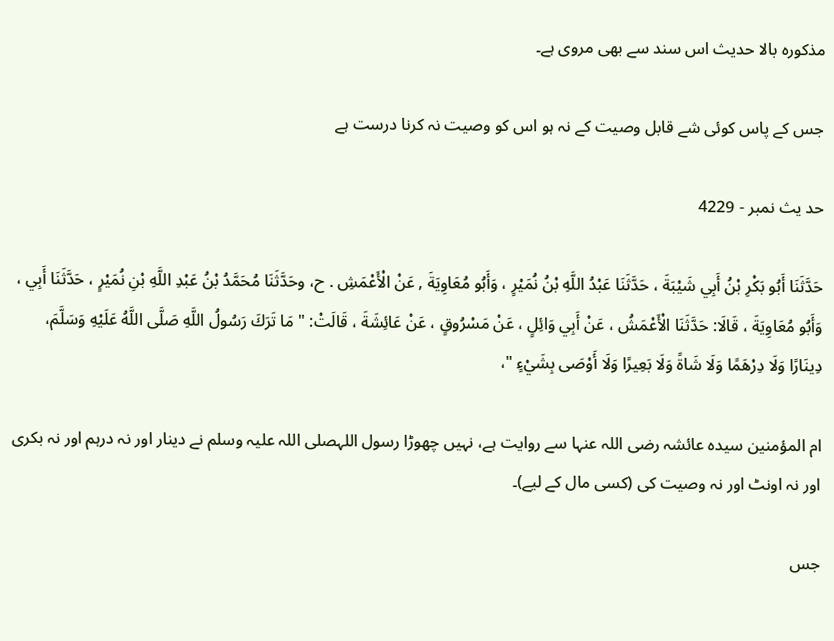مذکورہ بالا حدیث اس سند سے بھی مروی ہے۔

جس کے پاس کوئی شے قابل وصیت کے نہ ہو اس کو وصیت نہ کرنا درست ہے

حد یث نمبر - 4229

حَدَّثَنَا أَبُو بَكْرِ بْنُ أَبِي شَيْبَةَ ، حَدَّثَنَا عَبْدُ اللَّهِ بْنُ نُمَيْرٍ ، وَأَبُو مُعَاوِيَةَ , عَنْ الْأَعْمَشِ . ح، وحَدَّثَنَا مُحَمَّدُ بْنُ عَبْدِ اللَّهِ بْنِ نُمَيْرٍ ، حَدَّثَنَا أَبِي ، وَأَبُو مُعَاوِيَةَ ، قَالَا: حَدَّثَنَا الْأَعْمَشُ ، عَنْ أَبِي وَائِلٍ ، عَنْ مَسْرُوقٍ ، عَنْ عَائِشَةَ ، قَالَتْ: " مَا تَرَكَ رَسُولُ اللَّهِ صَلَّى اللَّهُ عَلَيْهِ وَسَلَّمَ، دِينَارًا وَلَا دِرْهَمًا وَلَا شَاةً وَلَا بَعِيرًا وَلَا أَوْصَى بِشَيْءٍ "،

ام المؤمنین سیدہ عائشہ رضی اللہ عنہا سے روایت ہے، نہیں چھوڑا رسول اللہصلی اللہ علیہ وسلم نے دینار اور نہ درہم اور نہ بکری اور نہ اونٹ اور نہ وصیت کی (کسی مال کے لیے)۔

جس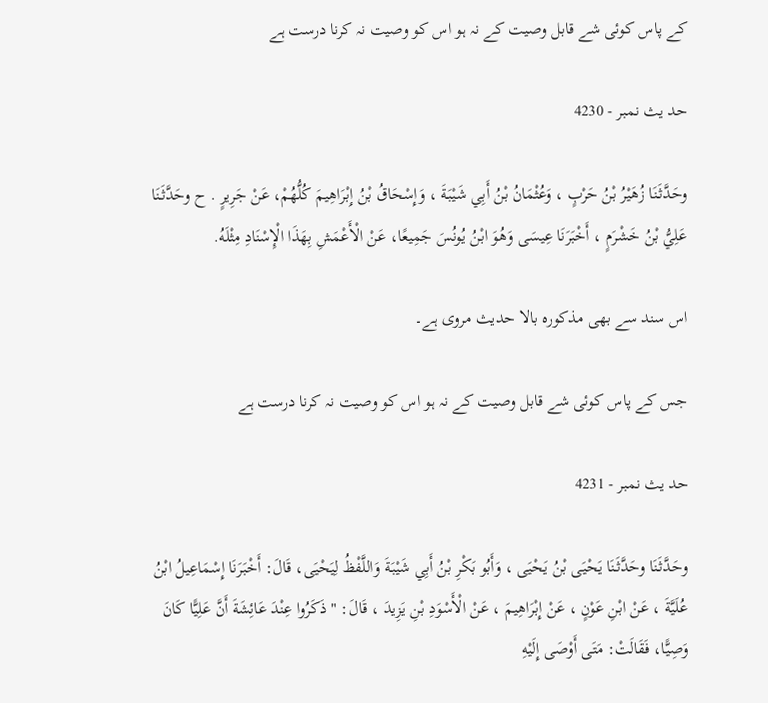کے پاس کوئی شے قابل وصیت کے نہ ہو اس کو وصیت نہ کرنا درست ہے

حد یث نمبر - 4230

وحَدَّثَنَا زُهَيْرُ بْنُ حَرْبٍ ، وَعُثْمَانُ بْنُ أَبِي شَيْبَةَ ، وَإِسْحَاقُ بْنُ إِبْرَاهِيمَ كُلُّهُمْ، عَنْ جَرِيرٍ . ح وحَدَّثَنَا عَلِيُّ بْنُ خَشْرَمٍ ، أَخْبَرَنَا عِيسَى وَهُوَ ابْنُ يُونُسَ جَمِيعًا، عَنْ الْأَعْمَشِ بِهَذَا الْإِسْنَادِ مِثْلَهُ.

اس سند سے بھی مذکورہ بالا حدیث مروی ہے۔

جس کے پاس کوئی شے قابل وصیت کے نہ ہو اس کو وصیت نہ کرنا درست ہے

حد یث نمبر - 4231

وحَدَّثَنَا وحَدَّثَنَا يَحْيَى بْنُ يَحْيَى ، وَأَبُو بَكْرِ بْنُ أَبِي شَيْبَةَ وَاللَّفْظُ لِيَحْيَى، قَالَ: أَخْبَرَنَا إِسْمَاعِيلُ ابْنُ عُلَيَّةَ ، عَنْ ابْنِ عَوْنٍ ، عَنْ إِبْرَاهِيمَ ، عَنْ الْأَسْوَدِ بْنِ يَزِيدَ ، قَالَ: " ذَكَرُوا عِنْدَ عَائِشَةَ أَنَّ عَلِيًّا كَانَ وَصِيًّا، فَقَالَتْ: مَتَى أَوْصَى إِلَيْهِ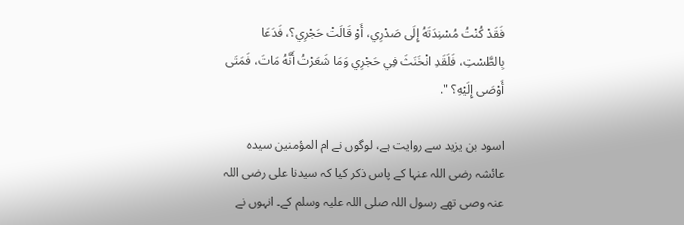فَقَدْ كُنْتُ مُسْنِدَتَهُ إِلَى صَدْرِي، أَوْ قَالَتْ حَجْرِي؟، فَدَعَا بِالطَّسْتِ، فَلَقَدِ انْخَنَثَ فِي حَجْرِي وَمَا شَعَرْتُ أَنَّهُ مَاتَ، فَمَتَى أَوْصَى إِلَيْهِ؟ ".

اسود بن یزید سے روایت ہے، لوگوں نے ام المؤمنین سیدہ عائشہ رضی اللہ عنہا کے پاس ذکر کیا کہ سیدنا علی رضی اللہ عنہ وصی تھے رسول اللہ صلی اللہ علیہ وسلم کے۔ انہوں نے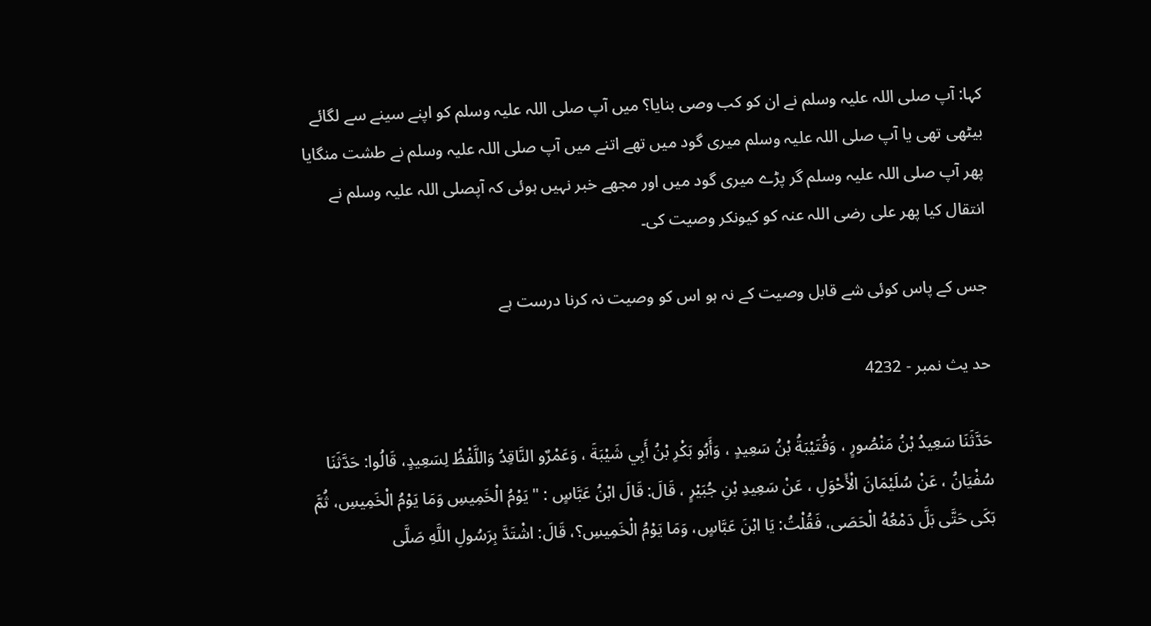کہا: آپ صلی اللہ علیہ وسلم نے ان کو کب وصی بنایا؟ میں آپ صلی اللہ علیہ وسلم کو اپنے سینے سے لگائے بیٹھی تھی یا آپ صلی اللہ علیہ وسلم میری گود میں تھے اتنے میں آپ صلی اللہ علیہ وسلم نے طشت منگایا پھر آپ صلی اللہ علیہ وسلم گر پڑے میری گود میں اور مجھے خبر نہیں ہوئی کہ آپصلی اللہ علیہ وسلم نے انتقال کیا پھر علی رضی اللہ عنہ کو کیونکر وصیت کی۔

جس کے پاس کوئی شے قابل وصیت کے نہ ہو اس کو وصیت نہ کرنا درست ہے

حد یث نمبر - 4232

حَدَّثَنَا سَعِيدُ بْنُ مَنْصُورٍ ، وَقُتَيْبَةُ بْنُ سَعِيدٍ ، وَأَبُو بَكْرِ بْنُ أَبِي شَيْبَةَ ، وَعَمْرٌو النَّاقِدُ وَاللَّفْظُ لِسَعِيدٍ، قَالُوا: حَدَّثَنَا سُفْيَانُ ، عَنْ سُلَيْمَانَ الْأَحْوَلِ ، عَنْ سَعِيدِ بْنِ جُبَيْرٍ ، قَالَ: قَالَ ابْنُ عَبَّاسٍ : " يَوْمُ الْخَمِيسِ وَمَا يَوْمُ الْخَمِيسِ، ثُمَّ بَكَى حَتَّى بَلَّ دَمْعُهُ الْحَصَى، فَقُلْتُ: يَا ابْنَ عَبَّاسٍ، وَمَا يَوْمُ الْخَمِيسِ؟، قَالَ: اشْتَدَّ بِرَسُولِ اللَّهِ صَلَّى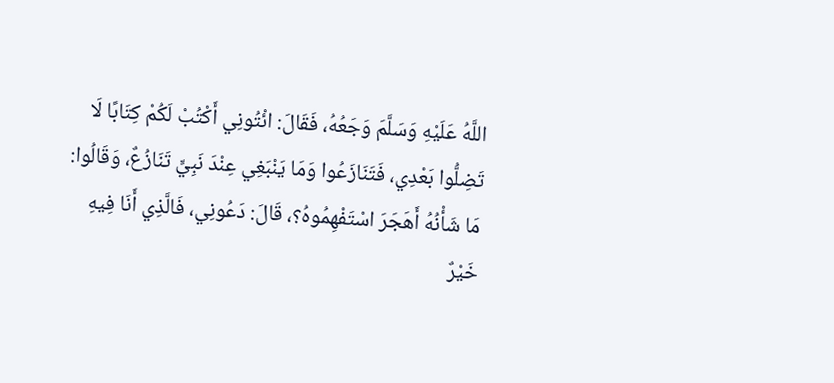اللَّهُ عَلَيْهِ وَسَلَّمَ وَجَعُهُ، فَقَالَ: ائْتُونِي أَكْتُبْ لَكُمْ كِتَابًا لَا تَضِلُّوا بَعْدِي، فَتَنَازَعُوا وَمَا يَنْبَغِي عِنْدَ نَبِيٍّ تَنَازُعٌ، وَقَالُوا: مَا شَأْنُهُ أَهَجَرَ اسْتَفْهِمُوهُ؟، قَالَ: دَعُونِي، فَالَّذِي أَنَا فِيهِ خَيْرٌ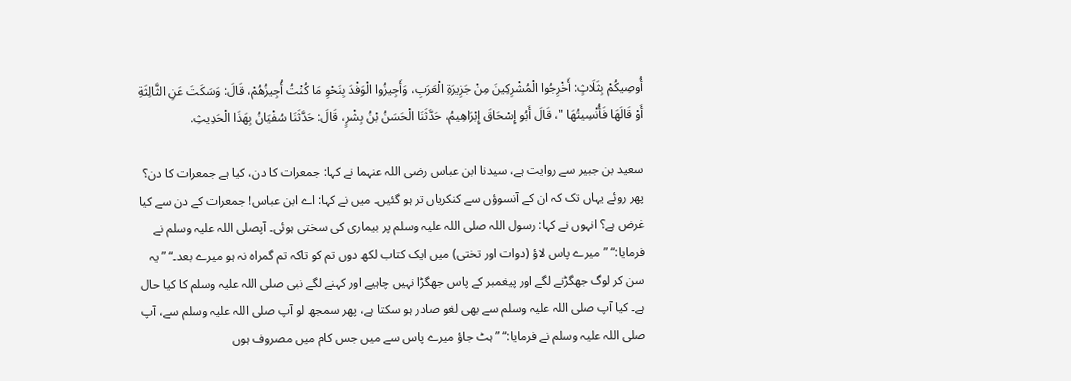أُوصِيكُمْ بِثَلَاثٍ: أَخْرِجُوا الْمُشْرِكِينَ مِنْ جَزِيرَةِ الْعَرَبِ، وَأَجِيزُوا الْوَفْدَ بِنَحْوِ مَا كُنْتُ أُجِيزُهُمْ، قَالَ: وَسَكَتَ عَنِ الثَّالِثَةِ أَوْ قَالَهَا فَأُنْسِيتُهَا "، قَالَ أَبُو إِسْحَاقَ إِبْرَاهِيمُ، حَدَّثَنَا الْحَسَنُ بْنُ بِشْرٍ، قَالَ: حَدَّثَنَا سُفْيَانُ بِهَذَا الْحَدِيثِ.

سعید بن جبیر سے روایت ہے، سیدنا ابن عباس رضی اللہ عنہما نے کہا: جمعرات کا دن، کیا ہے جمعرات کا دن؟ پھر روئے یہاں تک کہ ان کے آنسوؤں سے کنکریاں تر ہو گئیں۔ میں نے کہا: اے ابن عباس! جمعرات کے دن سے کیا غرض ہے؟ انہوں نے کہا: رسول اللہ صلی اللہ علیہ وسلم پر بیماری کی سختی ہوئی۔ آپصلی اللہ علیہ وسلم نے فرمایا:“ ”میرے پاس لاؤ (دوات اور تختی) میں ایک کتاب لکھ دوں تم کو تاکہ تم گمراہ نہ ہو میرے بعد۔“ ”یہ سن کر لوگ جھگڑنے لگے اور پیغمبر کے پاس جھگڑا نہیں چاہیے اور کہنے لگے نبی صلی اللہ علیہ وسلم کا کیا حال ہے۔ کیا آپ صلی اللہ علیہ وسلم سے بھی لغو صادر ہو سکتا ہے، پھر سمجھ لو آپ صلی اللہ علیہ وسلم سے، آپ صلی اللہ علیہ وسلم نے فرمایا:“ ”ہٹ جاؤ میرے پاس سے میں جس کام میں مصروف ہوں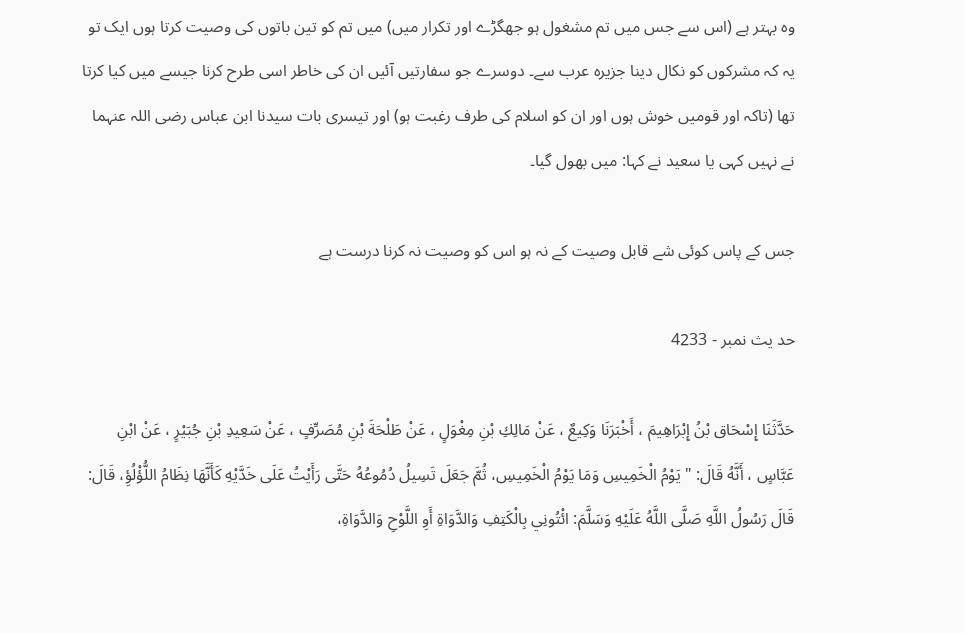وہ بہتر ہے (اس سے جس میں تم مشغول ہو جھگڑے اور تکرار میں) میں تم کو تین باتوں کی وصیت کرتا ہوں ایک تو یہ کہ مشرکوں کو نکال دینا جزیرہ عرب سے۔ دوسرے جو سفارتیں آئیں ان کی خاطر اسی طرح کرنا جیسے میں کیا کرتا تھا (تاکہ اور قومیں خوش ہوں اور ان کو اسلام کی طرف رغبت ہو) اور تیسری بات سیدنا ابن عباس رضی اللہ عنہما نے نہیں کہی یا سعید نے کہا: میں بھول گیا۔

جس کے پاس کوئی شے قابل وصیت کے نہ ہو اس کو وصیت نہ کرنا درست ہے

حد یث نمبر - 4233

حَدَّثَنَا إِسْحَاق بْنُ إِبْرَاهِيمَ ، أَخْبَرَنَا وَكِيعٌ ، عَنْ مَالِكِ بْنِ مِغْوَلٍ ، عَنْ طَلْحَةَ بْنِ مُصَرِّفٍ ، عَنْ سَعِيدِ بْنِ جُبَيْرٍ ، عَنْ ابْنِ عَبَّاسٍ ، أَنَّهُ قَالَ: " يَوْمُ الْخَمِيسِ وَمَا يَوْمُ الْخَمِيسِ، ثُمَّ جَعَلَ تَسِيلُ دُمُوعُهُ حَتَّى رَأَيْتُ عَلَى خَدَّيْهِ كَأَنَّهَا نِظَامُ اللُّؤْلُؤِ، قَالَ: قَالَ رَسُولُ اللَّهِ صَلَّى اللَّهُ عَلَيْهِ وَسَلَّمَ: ائْتُونِي بِالْكَتِفِ وَالدَّوَاةِ أَوِ اللَّوْحِ وَالدَّوَاةِ،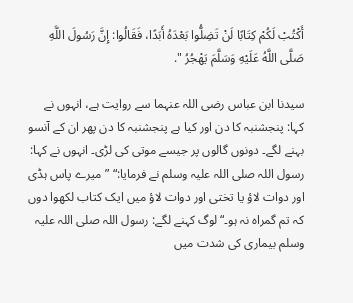أَكْتُبْ لَكُمْ كِتَابًا لَنْ تَضِلُّوا بَعْدَهُ أَبَدًا، فَقَالُوا: إِنَّ رَسُولَ اللَّهِ صَلَّى اللَّهُ عَلَيْهِ وَسَلَّمَ يَهْجُرُ ".

سیدنا ابن عباس رضی اللہ عنہما سے روایت ہے، انہوں نے کہا: پنجشنبہ کا دن اور کیا ہے پنجشنبہ کا دن پھر ان کے آنسو بہنے لگے۔ دونوں گالوں پر جیسے موتی کی لڑی۔ انہوں نے کہا: رسول اللہ صلی اللہ علیہ وسلم نے فرمایا:“ ”میرے پاس ہڈی اور دوات لاؤ یا تختی اور دوات لاؤ میں ایک کتاب لکھوا دوں کہ تم گمراہ نہ ہو۔“ لوگ کہنے لگے: رسول اللہ صلی اللہ علیہ وسلم بیماری کی شدت میں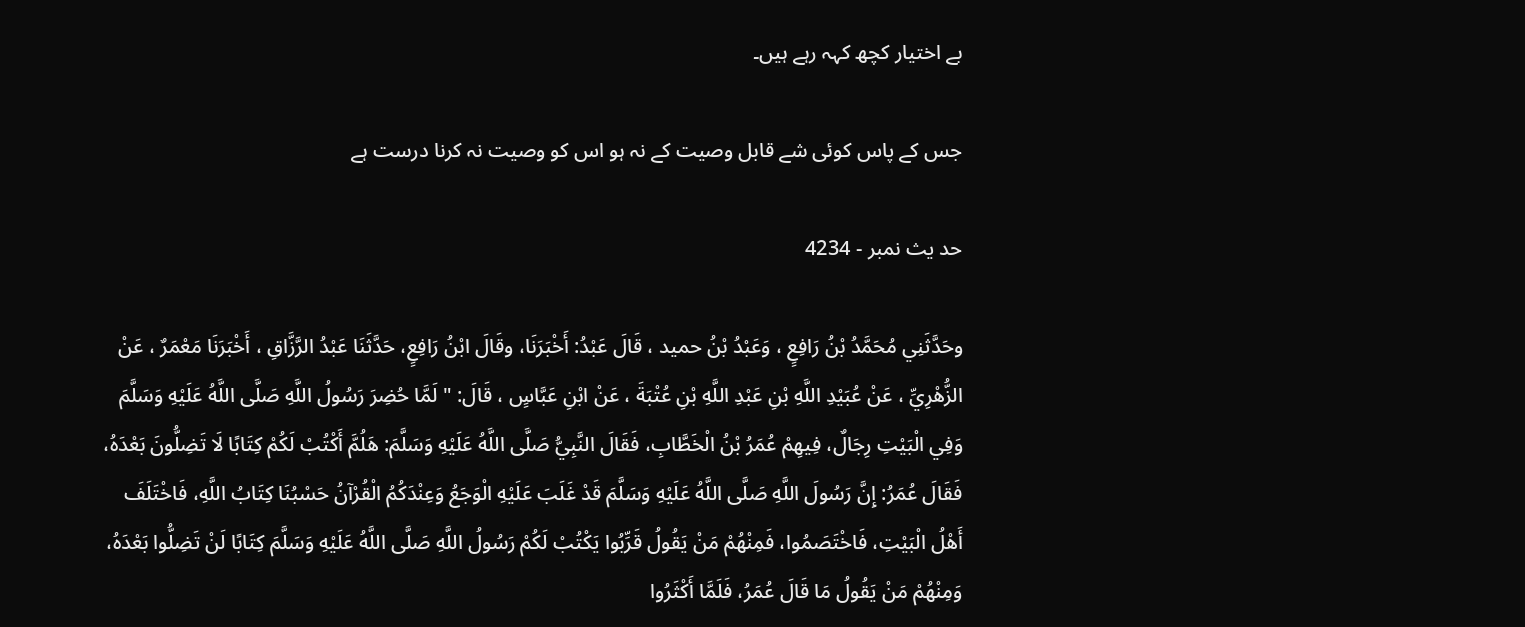بے اختیار کچھ کہہ رہے ہیں۔

جس کے پاس کوئی شے قابل وصیت کے نہ ہو اس کو وصیت نہ کرنا درست ہے

حد یث نمبر - 4234

وحَدَّثَنِي مُحَمَّدُ بْنُ رَافِعٍ ، وَعَبْدُ بْنُ حميد ، قَالَ عَبْدُ: أَخْبَرَنَا، وقَالَ ابْنُ رَافِعٍ، حَدَّثَنَا عَبْدُ الرَّزَّاقِ ، أَخْبَرَنَا مَعْمَرٌ ، عَنْ الزُّهْرِيِّ ، عَنْ عُبَيْدِ اللَّهِ بْنِ عَبْدِ اللَّهِ بْنِ عُتْبَةَ ، عَنْ ابْنِ عَبَّاسٍ ، قَالَ: " لَمَّا حُضِرَ رَسُولُ اللَّهِ صَلَّى اللَّهُ عَلَيْهِ وَسَلَّمَ وَفِي الْبَيْتِ رِجَالٌ، فِيهِمْ عُمَرُ بْنُ الْخَطَّابِ، فَقَالَ النَّبِيُّ صَلَّى اللَّهُ عَلَيْهِ وَسَلَّمَ: هَلُمَّ أَكْتُبْ لَكُمْ كِتَابًا لَا تَضِلُّونَ بَعْدَهُ، فَقَالَ عُمَرُ: إِنَّ رَسُولَ اللَّهِ صَلَّى اللَّهُ عَلَيْهِ وَسَلَّمَ قَدْ غَلَبَ عَلَيْهِ الْوَجَعُ وَعِنْدَكُمُ الْقُرْآنُ حَسْبُنَا كِتَابُ اللَّهِ، فَاخْتَلَفَ أَهْلُ الْبَيْتِ، فَاخْتَصَمُوا، فَمِنْهُمْ مَنْ يَقُولُ قَرِّبُوا يَكْتُبْ لَكُمْ رَسُولُ اللَّهِ صَلَّى اللَّهُ عَلَيْهِ وَسَلَّمَ كِتَابًا لَنْ تَضِلُّوا بَعْدَهُ، وَمِنْهُمْ مَنْ يَقُولُ مَا قَالَ عُمَرُ، فَلَمَّا أَكْثَرُوا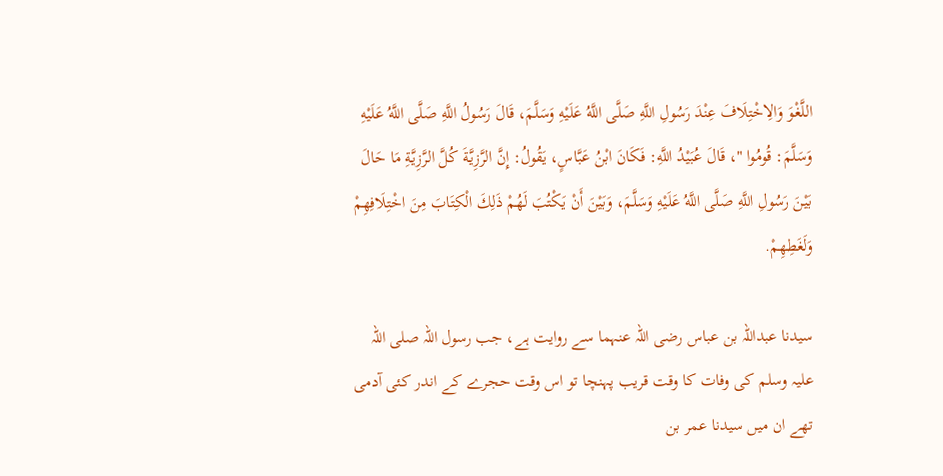اللَّغْوَ وَالِاخْتِلَافَ عِنْدَ رَسُولِ اللَّهِ صَلَّى اللَّهُ عَلَيْهِ وَسَلَّمَ، قَالَ رَسُولُ اللَّهِ صَلَّى اللَّهُ عَلَيْهِ وَسَلَّمَ: قُومُوا "، قَالَ عُبَيْدُ اللَّهِ: فَكَانَ ابْنُ عَبَّاسٍ، يَقُولُ: إِنَّ الرَّزِيَّةَ كُلَّ الرَّزِيَّةِ مَا حَالَ بَيْنَ رَسُولِ اللَّهِ صَلَّى اللَّهُ عَلَيْهِ وَسَلَّمَ، وَبَيْنَ أَنْ يَكْتُبَ لَهُمْ ذَلِكَ الْكِتَابَ مِنَ اخْتِلَافِهِمْ وَلَغَطِهِمْ.

سیدنا عبداللہ بن عباس رضی اللہ عنہما سے روایت ہے، جب رسول اللہ صلی اللہ علیہ وسلم کی وفات کا وقت قریب پہنچا تو اس وقت حجرے کے اندر کئی آدمی تھے ان میں سیدنا عمر بن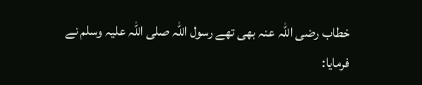خطاب رضی اللہ عنہ بھی تھے رسول اللہ صلی اللہ علیہ وسلم نے فرمایا: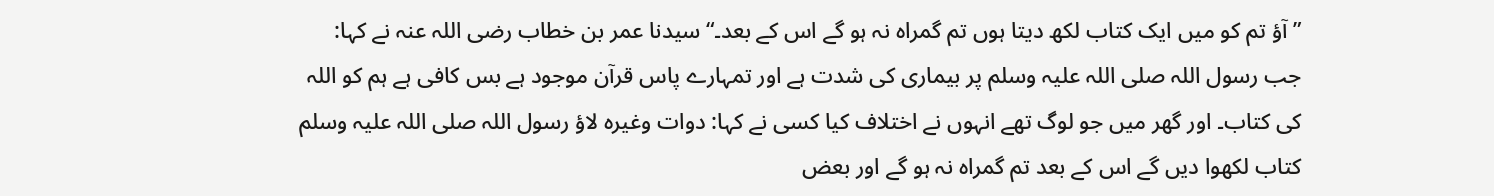”آؤ تم کو میں ایک کتاب لکھ دیتا ہوں تم گمراہ نہ ہو گے اس کے بعد۔“ سیدنا عمر بن خطاب رضی اللہ عنہ نے کہا: جب رسول اللہ صلی اللہ علیہ وسلم پر بیماری کی شدت ہے اور تمہارے پاس قرآن موجود ہے بس کافی ہے ہم کو اللہ کی کتاب۔ اور گھر میں جو لوگ تھے انہوں نے اختلاف کیا کسی نے کہا: دوات وغیرہ لاؤ رسول اللہ صلی اللہ علیہ وسلم کتاب لکھوا دیں گے اس کے بعد تم گمراہ نہ ہو گے اور بعض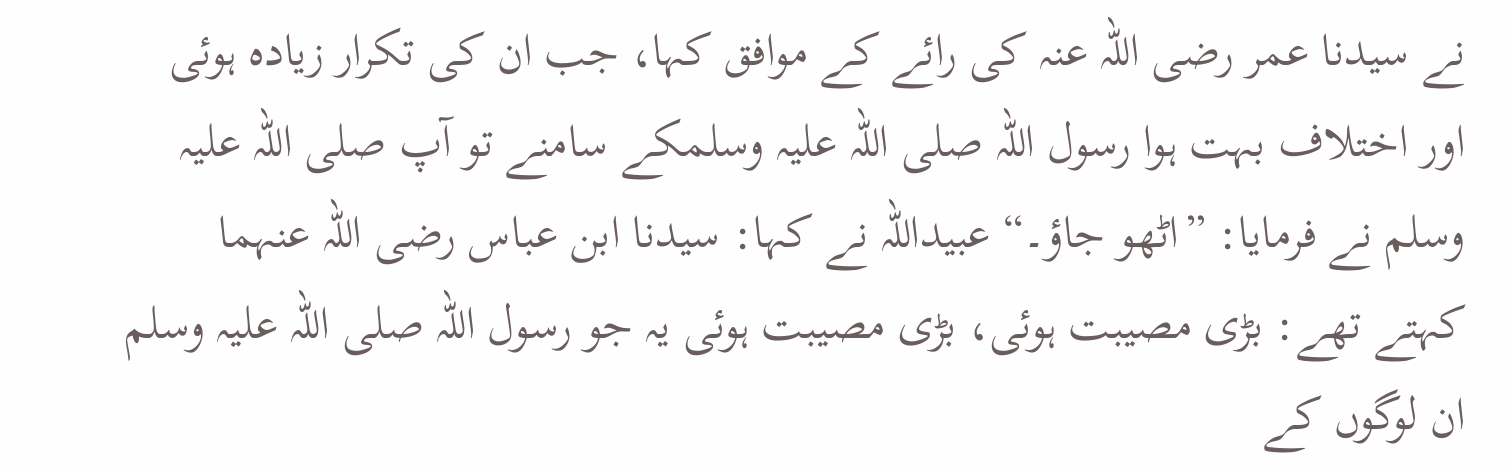نے سیدنا عمر رضی اللہ عنہ کی رائے کے موافق کہا، جب ان کی تکرار زیادہ ہوئی اور اختلاف بہت ہوا رسول اللہ صلی اللہ علیہ وسلمکے سامنے تو آپ صلی اللہ علیہ وسلم نے فرمایا: ”اٹھو جاؤ۔“ عبیداللہ نے کہا: سیدنا ابن عباس رضی اللہ عنہما کہتے تھے: بڑی مصیبت ہوئی، بڑی مصیبت ہوئی یہ جو رسول اللہ صلی اللہ علیہ وسلم ان لوگوں کے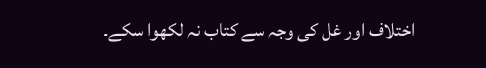اختلاف اور غل کی وجہ سے کتاب نہ لکھوا سکے۔